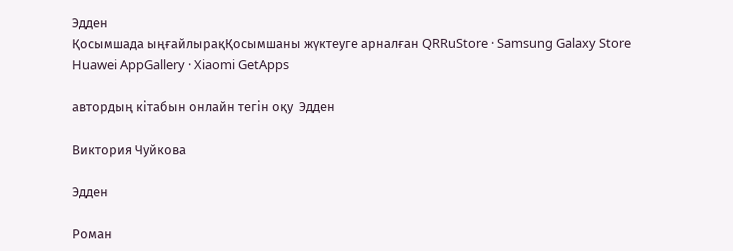Эдден
Қосымшада ыңғайлырақҚосымшаны жүктеуге арналған QRRuStore · Samsung Galaxy Store
Huawei AppGallery · Xiaomi GetApps

автордың кітабын онлайн тегін оқу  Эдден

Виктория Чуйкова

Эдден

Роман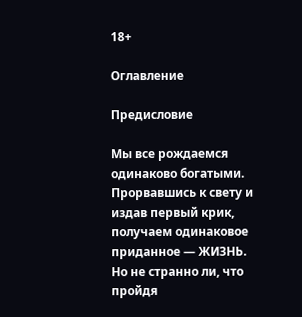18+

Оглавление

Предисловие

Мы все рождаемся одинаково богатыми. Прорвавшись к свету и издав первый крик, получаем одинаковое приданное — ЖИЗНЬ. Но не странно ли, что пройдя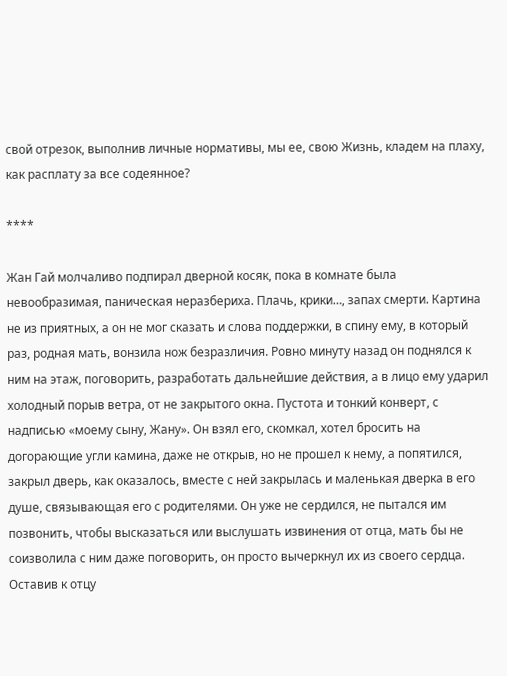свой отрезок, выполнив личные нормативы, мы ее, свою Жизнь, кладем на плаху, как расплату за все содеянное?

****

Жан Гай молчаливо подпирал дверной косяк, пока в комнате была невообразимая, паническая неразбериха. Плачь, крики…, запах смерти. Картина не из приятных, а он не мог сказать и слова поддержки, в спину ему, в который раз, родная мать, вонзила нож безразличия. Ровно минуту назад он поднялся к ним на этаж, поговорить, разработать дальнейшие действия, а в лицо ему ударил холодный порыв ветра, от не закрытого окна. Пустота и тонкий конверт, с надписью «моему сыну, Жану». Он взял его, скомкал, хотел бросить на догорающие угли камина, даже не открыв, но не прошел к нему, а попятился, закрыл дверь, как оказалось, вместе с ней закрылась и маленькая дверка в его душе, связывающая его с родителями. Он уже не сердился, не пытался им позвонить, чтобы высказаться или выслушать извинения от отца, мать бы не соизволила с ним даже поговорить, он просто вычеркнул их из своего сердца. Оставив к отцу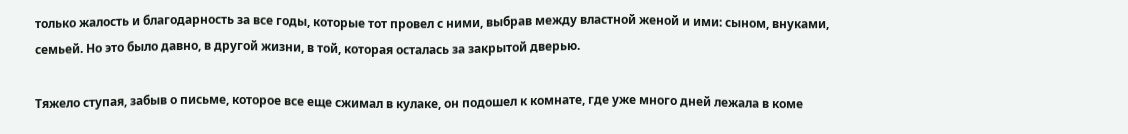только жалость и благодарность за все годы, которые тот провел с ними, выбрав между властной женой и ими: сыном, внуками, семьей. Но это было давно, в другой жизни, в той, которая осталась за закрытой дверью.

Тяжело ступая, забыв о письме, которое все еще сжимал в кулаке, он подошел к комнате, где уже много дней лежала в коме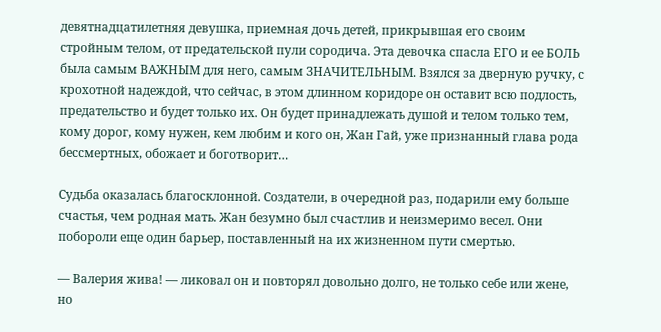девятнадцатилетняя девушка, приемная дочь детей, прикрывшая его своим стройным телом, от предательской пули сородича. Эта девочка спасла ЕГО и ее БОЛЬ была самым ВАЖНЫМ для него, самым ЗНАЧИТЕЛЬНЫМ. Взялся за дверную ручку, с крохотной надеждой, что сейчас, в этом длинном коридоре он оставит всю подлость, предательство и будет только их. Он будет принадлежать душой и телом только тем, кому дорог, кому нужен, кем любим и кого он, Жан Гай, уже признанный глава рода бессмертных, обожает и боготворит…

Судьба оказалась благосклонной. Создатели, в очередной раз, подарили ему больше счастья, чем родная мать. Жан безумно был счастлив и неизмеримо весел. Они побороли еще один барьер, поставленный на их жизненном пути смертью.

— Валерия жива! — ликовал он и повторял довольно долго, не только себе или жене, но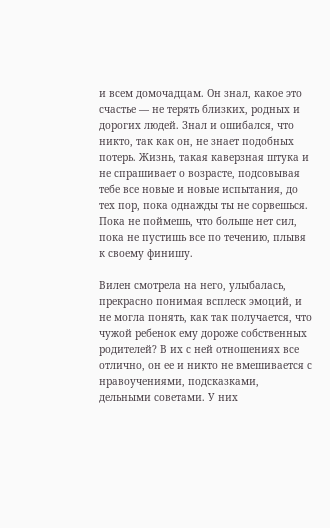и всем домочадцам. Он знал, какое это счастье — не терять близких, родных и дорогих людей. Знал и ошибался, что никто, так как он, не знает подобных потерь. Жизнь, такая каверзная штука и не спрашивает о возрасте, подсовывая тебе все новые и новые испытания, до тех пор, пока однажды ты не сорвешься. Пока не поймешь, что больше нет сил, пока не пустишь все по течению, плывя к своему финишу.

Вилен смотрела на него, улыбалась, прекрасно понимая всплеск эмоций, и не могла понять, как так получается, что чужой ребенок ему дороже собственных родителей? В их с ней отношениях все отлично, он ее и никто не вмешивается с нравоучениями, подсказками, дельными советами. У них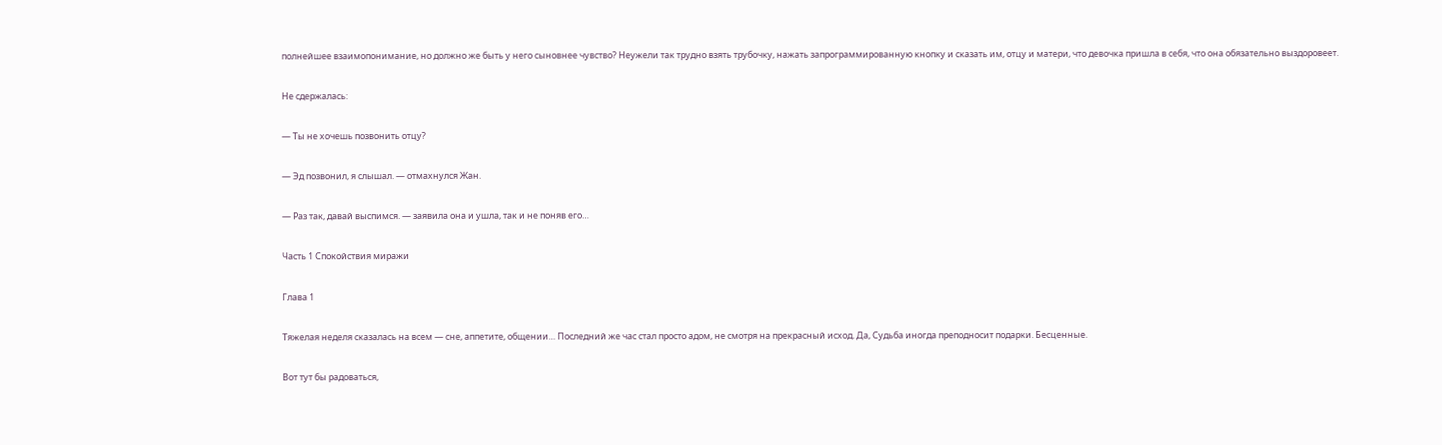полнейшее взаимопонимание, но должно же быть у него сыновнее чувство? Неужели так трудно взять трубочку, нажать запрограммированную кнопку и сказать им, отцу и матери, что девочка пришла в себя, что она обязательно выздоровеет.

Не сдержалась:

— Ты не хочешь позвонить отцу?

— Эд позвонил, я слышал. — отмахнулся Жан.

— Раз так, давай выспимся. — заявила она и ушла, так и не поняв его…

Часть 1 Спокойствия миражи

Глава 1

Тяжелая неделя сказалась на всем — сне, аппетите, общении… Последний же час стал просто адом, не смотря на прекрасный исход. Да, Судьба иногда преподносит подарки. Бесценные.

Вот тут бы радоваться,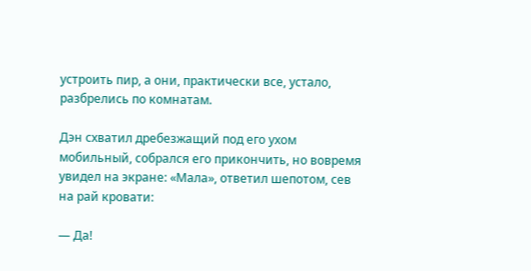устроить пир, а они, практически все, устало, разбрелись по комнатам.

Дэн схватил дребезжащий под его ухом мобильный, собрался его прикончить, но вовремя увидел на экране: «Мала», ответил шепотом, сев на рай кровати:

— Да!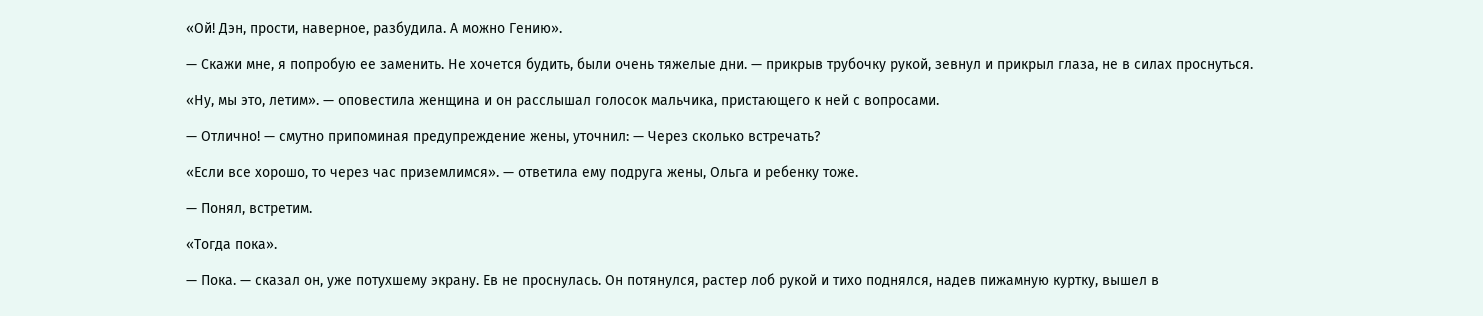«Ой! Дэн, прости, наверное, разбудила. А можно Гению».

— Скажи мне, я попробую ее заменить. Не хочется будить, были очень тяжелые дни. — прикрыв трубочку рукой, зевнул и прикрыл глаза, не в силах проснуться.

«Ну, мы это, летим». — оповестила женщина и он расслышал голосок мальчика, пристающего к ней с вопросами.

— Отлично! — смутно припоминая предупреждение жены, уточнил: — Через сколько встречать?

«Если все хорошо, то через час приземлимся». — ответила ему подруга жены, Ольга и ребенку тоже.

— Понял, встретим.

«Тогда пока».

— Пока. — сказал он, уже потухшему экрану. Ев не проснулась. Он потянулся, растер лоб рукой и тихо поднялся, надев пижамную куртку, вышел в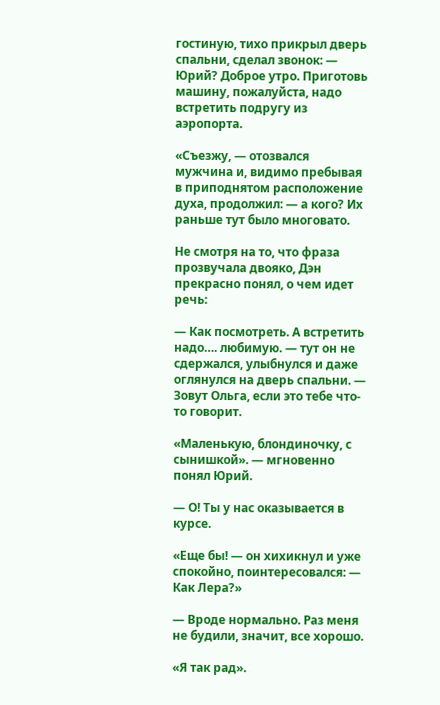гостиную, тихо прикрыл дверь спальни, сделал звонок: — Юрий? Доброе утро. Приготовь машину, пожалуйста, надо встретить подругу из аэропорта.

«Съезжу, — отозвался мужчина и, видимо пребывая в приподнятом расположение духа, продолжил: — а кого? Их раньше тут было многовато.

Не смотря на то, что фраза прозвучала двояко, Дэн прекрасно понял, о чем идет речь:

— Как посмотреть. А встретить надо…. любимую. — тут он не сдержался, улыбнулся и даже оглянулся на дверь спальни. — Зовут Ольга, если это тебе что-то говорит.

«Маленькую, блондиночку, с сынишкой». — мгновенно понял Юрий.

— О! Ты у нас оказывается в курсе.

«Еще бы! — он хихикнул и уже спокойно, поинтересовался: — Как Лера?»

— Вроде нормально. Раз меня не будили, значит, все хорошо.

«Я так рад».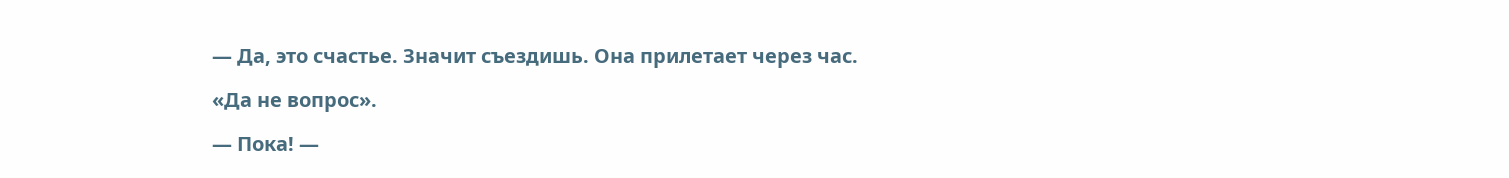— Да, это счастье. Значит съездишь. Она прилетает через час.

«Да не вопрос».

— Пока! —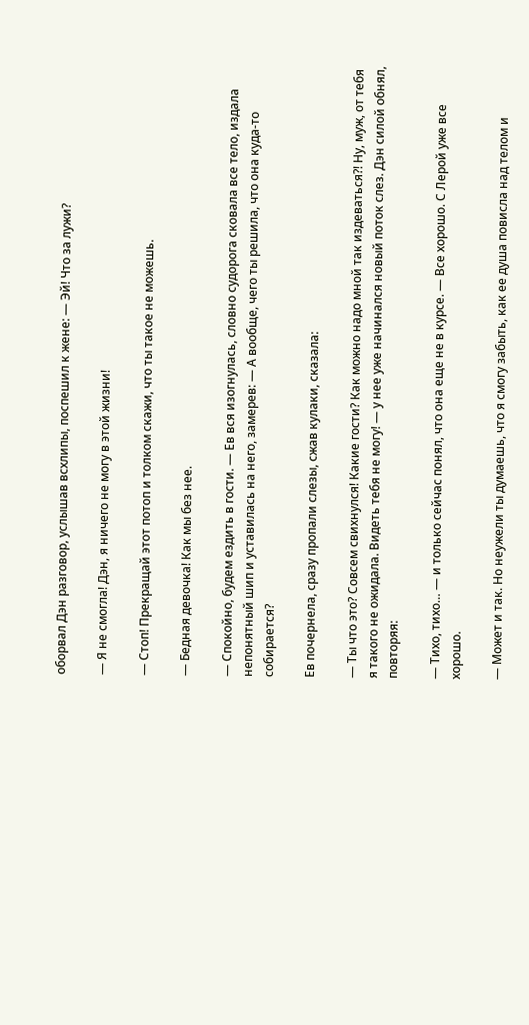оборвал Дэн разговор, услышав всхлипы, поспешил к жене: — Эй! Что за лужи?

— Я не смогла! Дэн, я ничего не могу в этой жизни!

— Стоп! Прекращай этот потоп и толком скажи, что ты такое не можешь.

— Бедная девочка! Как мы без нее.

— Спокойно, будем ездить в гости. — Ев вся изогнулась, словно судорога сковала все тело, издала непонятный шип и уставилась на него, замерев: — А вообще, чего ты решила, что она куда-то собирается?

Ев почернела, сразу пропали слезы, сжав кулаки, сказала:

— Ты что это? Совсем свихнулся! Какие гости? Как можно надо мной так издеваться?! Ну, муж, от тебя я такого не ожидала. Видеть тебя не могу! — у нее уже начинался новый поток слез. Дэн силой обнял, повторяя:

— Тихо, тихо… — и только сейчас понял, что она еще не в курсе. — Все хорошо. С Лерой уже все хорошо.

— Может и так. Но неужели ты думаешь, что я смогу забыть, как ее душа повисла над телом и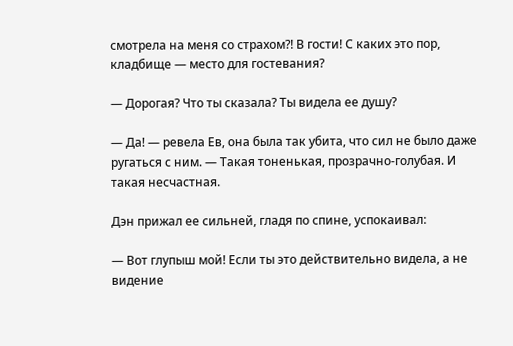смотрела на меня со страхом?! В гости! С каких это пор, кладбище — место для гостевания?

— Дорогая? Что ты сказала? Ты видела ее душу?

— Да! — ревела Ев, она была так убита, что сил не было даже ругаться с ним. — Такая тоненькая, прозрачно-голубая. И такая несчастная.

Дэн прижал ее сильней, гладя по спине, успокаивал:

— Вот глупыш мой! Если ты это действительно видела, а не видение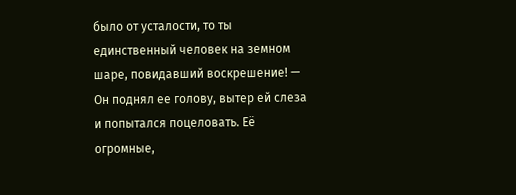было от усталости, то ты единственный человек на земном шаре, повидавший воскрешение! — Он поднял ее голову, вытер ей слеза и попытался поцеловать. Её огромные,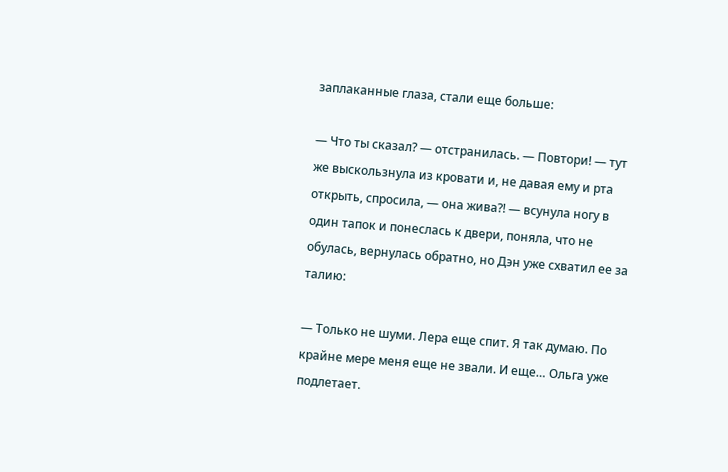заплаканные глаза, стали еще больше:

— Что ты сказал? — отстранилась. — Повтори! — тут же выскользнула из кровати и, не давая ему и рта открыть, спросила, — она жива?! — всунула ногу в один тапок и понеслась к двери, поняла, что не обулась, вернулась обратно, но Дэн уже схватил ее за талию:

— Только не шуми. Лера еще спит. Я так думаю. По крайне мере меня еще не звали. И еще… Ольга уже подлетает.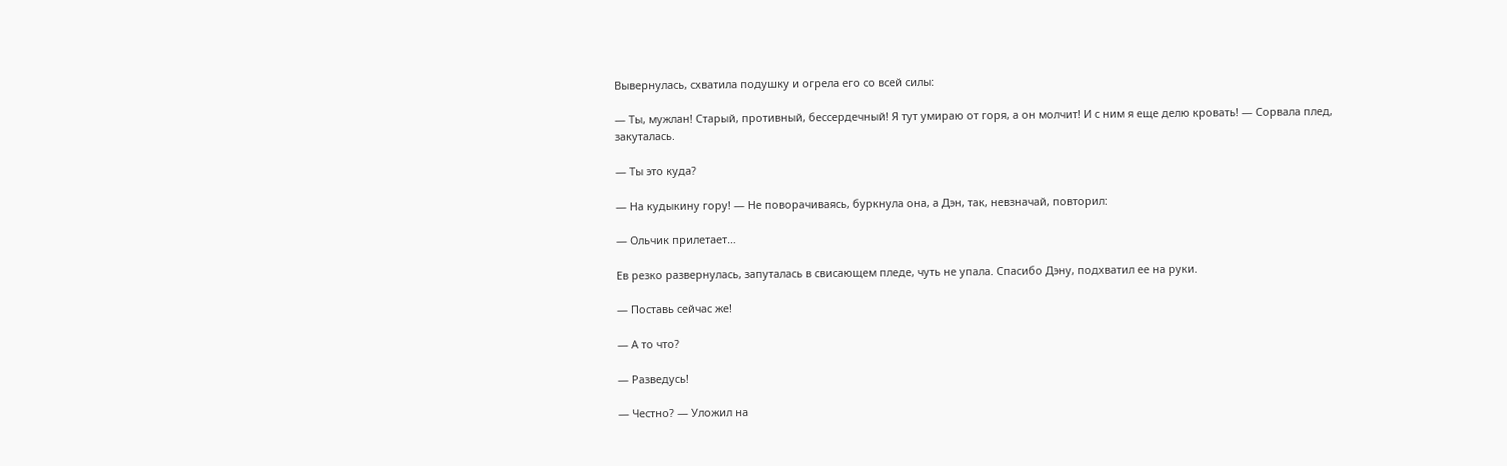Вывернулась, схватила подушку и огрела его со всей силы:

— Ты, мужлан! Старый, противный, бессердечный! Я тут умираю от горя, а он молчит! И с ним я еще делю кровать! — Сорвала плед, закуталась.

— Ты это куда?

— На кудыкину гору! — Не поворачиваясь, буркнула она, а Дэн, так, невзначай, повторил:

— Ольчик прилетает…

Ев резко развернулась, запуталась в свисающем пледе, чуть не упала. Спасибо Дэну, подхватил ее на руки.

— Поставь сейчас же!

— А то что?

— Разведусь!

— Честно? — Уложил на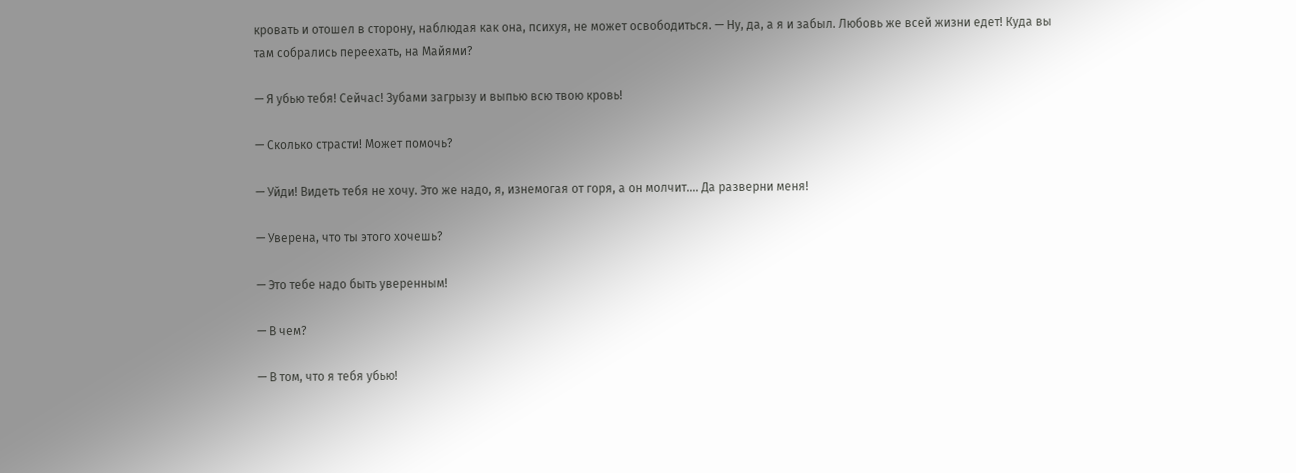кровать и отошел в сторону, наблюдая как она, психуя, не может освободиться. — Ну, да, а я и забыл. Любовь же всей жизни едет! Куда вы там собрались переехать, на Майями?

— Я убью тебя! Сейчас! Зубами загрызу и выпью всю твою кровь!

— Сколько страсти! Может помочь?

— Уйди! Видеть тебя не хочу. Это же надо, я, изнемогая от горя, а он молчит…. Да разверни меня!

— Уверена, что ты этого хочешь?

— Это тебе надо быть уверенным!

— В чем?

— В том, что я тебя убью!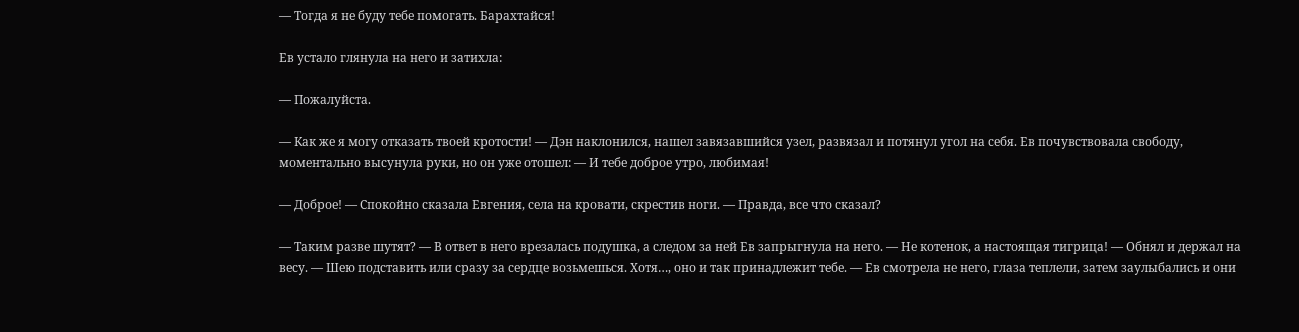— Тогда я не буду тебе помогать. Барахтайся!

Ев устало глянула на него и затихла:

— Пожалуйста.

— Как же я могу отказать твоей кротости! — Дэн наклонился, нашел завязавшийся узел, развязал и потянул угол на себя. Ев почувствовала свободу, моментально высунула руки, но он уже отошел: — И тебе доброе утро, любимая!

— Доброе! — Спокойно сказала Евгения, села на кровати, скрестив ноги. — Правда, все что сказал?

— Таким разве шутят? — В ответ в него врезалась подушка, а следом за ней Ев запрыгнула на него. — Не котенок, а настоящая тигрица! — Обнял и держал на весу. — Шею подставить или сразу за сердце возьмешься. Хотя…, оно и так принадлежит тебе. — Ев смотрела не него, глаза теплели, затем заулыбались и они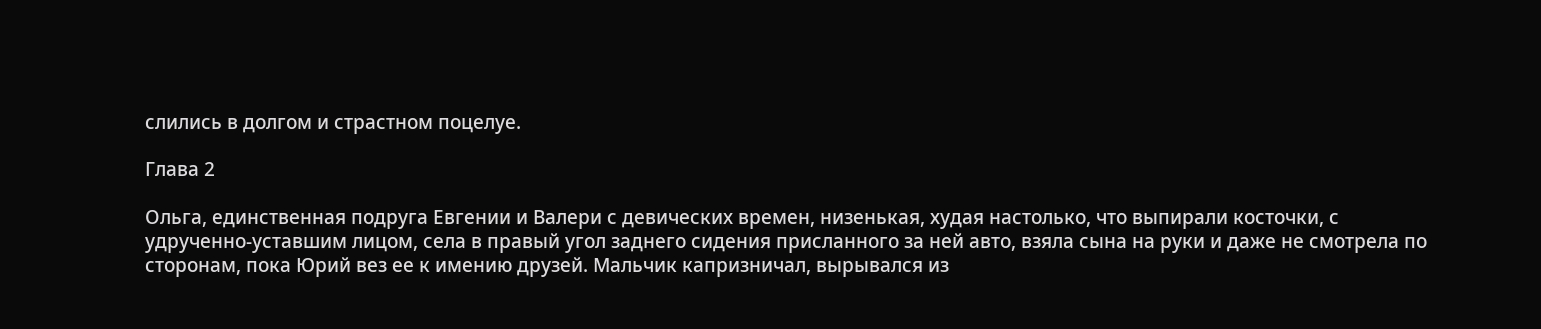слились в долгом и страстном поцелуе.

Глава 2

Ольга, единственная подруга Евгении и Валери с девических времен, низенькая, худая настолько, что выпирали косточки, с удрученно-уставшим лицом, села в правый угол заднего сидения присланного за ней авто, взяла сына на руки и даже не смотрела по сторонам, пока Юрий вез ее к имению друзей. Мальчик капризничал, вырывался из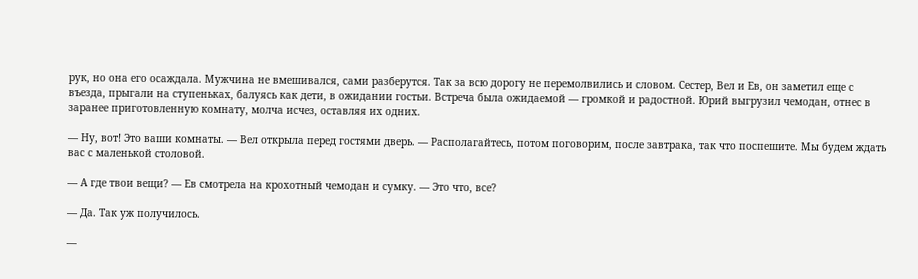рук, но она его осаждала. Мужчина не вмешивался, сами разберутся. Так за всю дорогу не перемолвились и словом. Сестер, Вел и Ев, он заметил еще с въезда, прыгали на ступеньках, балуясь как дети, в ожидании гостьи. Встреча была ожидаемой — громкой и радостной. Юрий выгрузил чемодан, отнес в заранее приготовленную комнату, молча исчез, оставляя их одних.

— Ну, вот! Это ваши комнаты. — Вел открыла перед гостями дверь. — Располагайтесь, потом поговорим, после завтрака, так что поспешите. Мы будем ждать вас с маленькой столовой.

— А где твои вещи? — Ев смотрела на крохотный чемодан и сумку. — Это что, все?

— Да. Так уж получилось.

—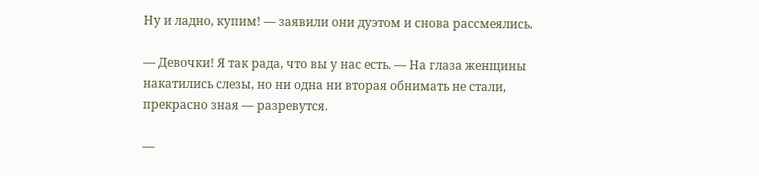Ну и ладно, купим! — заявили они дуэтом и снова рассмеялись.

— Девочки! Я так рада, что вы у нас есть. — На глаза женщины накатились слезы, но ни одна ни вторая обнимать не стали, прекрасно зная — разревутся.

—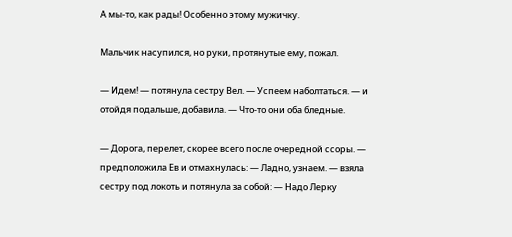А мы-то, как рады! Особенно этому мужичку.

Мальчик насупился, но руки, протянутые ему, пожал.

— Идем! — потянула сестру Вел. — Успеем наболтаться. — и отойдя подальше, добавила. — Что-то они оба бледные.

— Дорога, перелет, скорее всего после очередной ссоры. — предположила Ев и отмахнулась: — Ладно, узнаем. — взяла сестру под локоть и потянула за собой: — Надо Лерку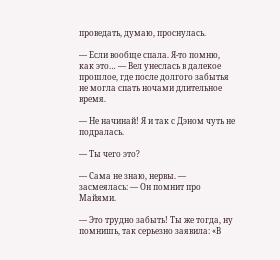проведать, думаю, проснулась.

— Если вообще спала. Я-то помню, как это… — Вел унеслась в далекое прошлое, где после долгого забытья не могла спать ночами длительное время.

— Не начинай! Я и так с Дэном чуть не подралась.

— Ты чего это?

— Сама не знаю, нервы. — засмеялась: — Он помнит про Майями.

— Это трудно забыть! Ты же тогда, ну помнишь, так серьезно заявила: «В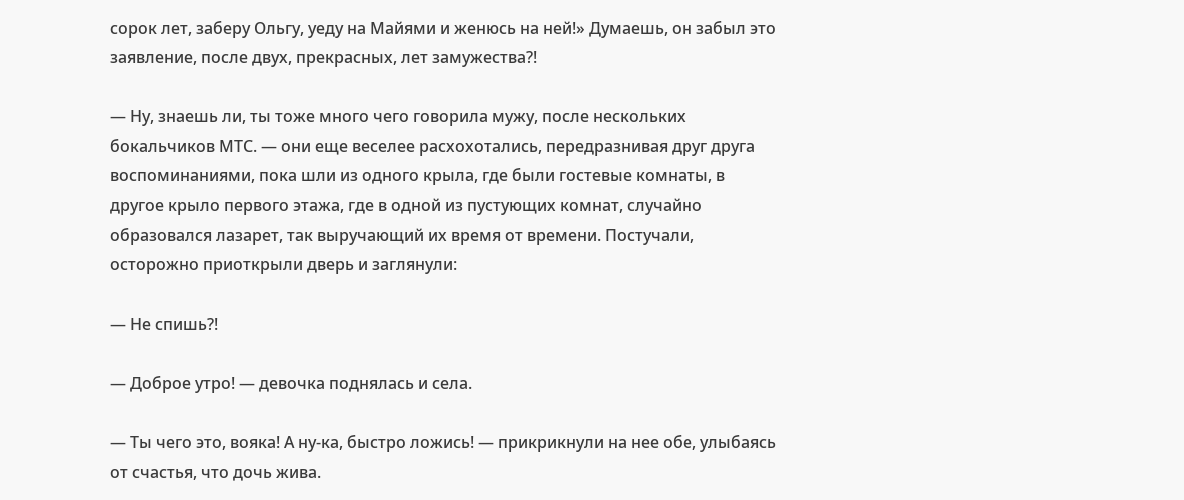сорок лет, заберу Ольгу, уеду на Майями и женюсь на ней!» Думаешь, он забыл это заявление, после двух, прекрасных, лет замужества?!

— Ну, знаешь ли, ты тоже много чего говорила мужу, после нескольких бокальчиков МТС. — они еще веселее расхохотались, передразнивая друг друга воспоминаниями, пока шли из одного крыла, где были гостевые комнаты, в другое крыло первого этажа, где в одной из пустующих комнат, случайно образовался лазарет, так выручающий их время от времени. Постучали, осторожно приоткрыли дверь и заглянули:

— Не спишь?!

— Доброе утро! — девочка поднялась и села.

— Ты чего это, вояка! А ну-ка, быстро ложись! — прикрикнули на нее обе, улыбаясь от счастья, что дочь жива.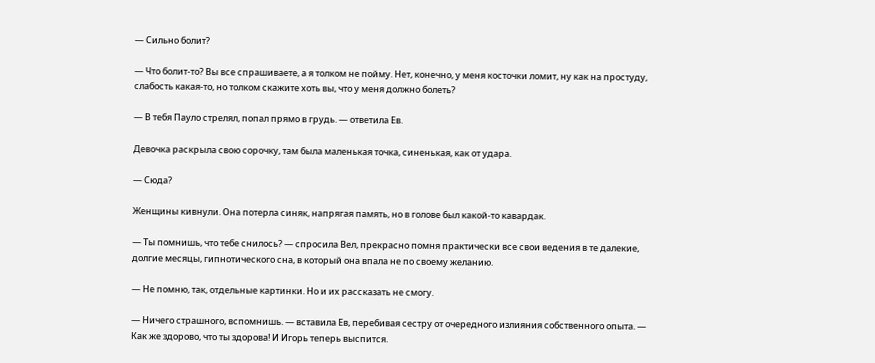— Сильно болит?

— Что болит-то? Вы все спрашиваете, а я толком не пойму. Нет, конечно, у меня косточки ломит, ну как на простуду, слабость какая-то, но толком скажите хоть вы, что у меня должно болеть?

— В тебя Пауло стрелял, попал прямо в грудь. — ответила Ев.

Девочка раскрыла свою сорочку, там была маленькая точка, синенькая, как от удара.

— Сюда?

Женщины кивнули. Она потерла синяк, напрягая память, но в голове был какой-то кавардак.

— Ты помнишь, что тебе снилось? — спросила Вел, прекрасно помня практически все свои ведения в те далекие, долгие месяцы, гипнотического сна, в который она впала не по своему желанию.

— Не помню, так, отдельные картинки. Но и их рассказать не смогу.

— Ничего страшного, вспомнишь. — вставила Ев, перебивая сестру от очередного излияния собственного опыта. — Как же здорово, что ты здорова! И Игорь теперь выспится.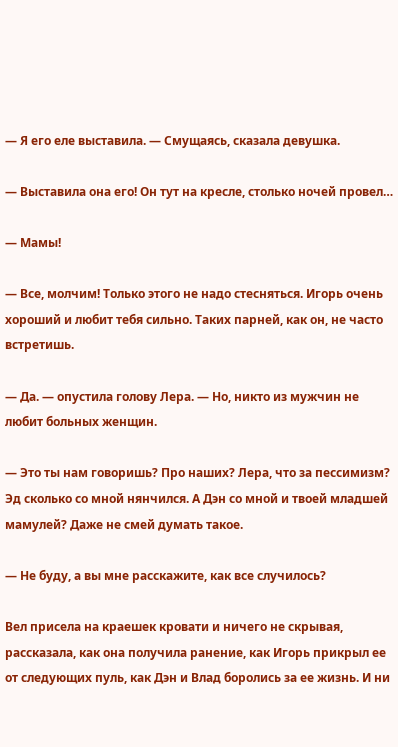— Я его еле выставила. — Смущаясь, сказала девушка.

— Выставила она его! Он тут на кресле, столько ночей провел…

— Мамы!

— Все, молчим! Только этого не надо стесняться. Игорь очень хороший и любит тебя сильно. Таких парней, как он, не часто встретишь.

— Да. — опустила голову Лера. — Но, никто из мужчин не любит больных женщин.

— Это ты нам говоришь? Про наших? Лера, что за пессимизм? Эд сколько со мной нянчился. А Дэн со мной и твоей младшей мамулей? Даже не смей думать такое.

— Не буду, а вы мне расскажите, как все случилось?

Вел присела на краешек кровати и ничего не скрывая, рассказала, как она получила ранение, как Игорь прикрыл ее от следующих пуль, как Дэн и Влад боролись за ее жизнь. И ни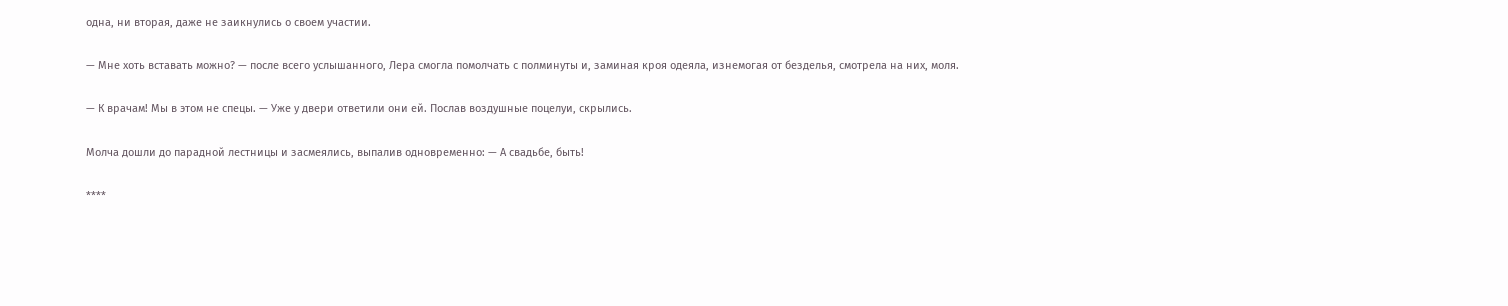одна, ни вторая, даже не заикнулись о своем участии.

— Мне хоть вставать можно? — после всего услышанного, Лера смогла помолчать с полминуты и, заминая кроя одеяла, изнемогая от безделья, смотрела на них, моля.

— К врачам! Мы в этом не спецы. — Уже у двери ответили они ей. Послав воздушные поцелуи, скрылись.

Молча дошли до парадной лестницы и засмеялись, выпалив одновременно: — А свадьбе, быть!

****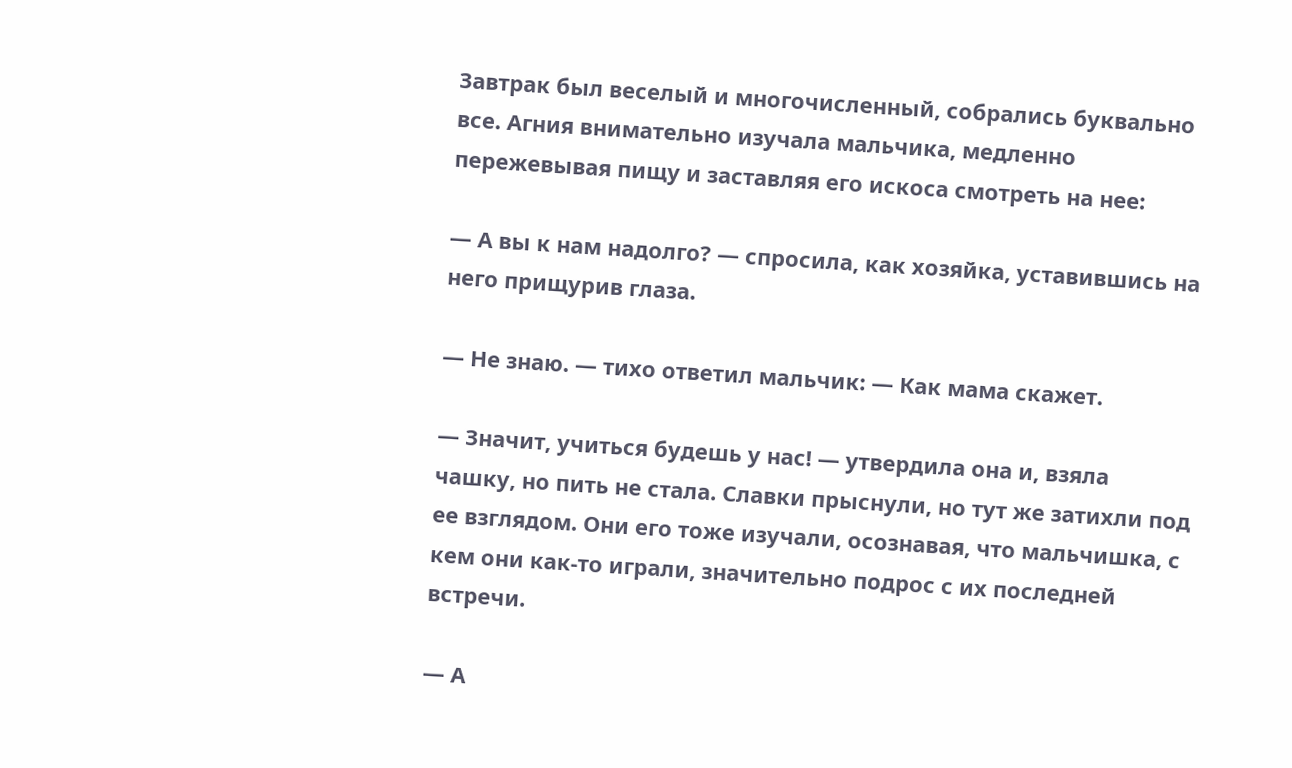Завтрак был веселый и многочисленный, собрались буквально все. Агния внимательно изучала мальчика, медленно пережевывая пищу и заставляя его искоса смотреть на нее:

— А вы к нам надолго? — спросила, как хозяйка, уставившись на него прищурив глаза.

— Не знаю. — тихо ответил мальчик: — Как мама скажет.

— Значит, учиться будешь у нас! — утвердила она и, взяла чашку, но пить не стала. Славки прыснули, но тут же затихли под ее взглядом. Они его тоже изучали, осознавая, что мальчишка, с кем они как-то играли, значительно подрос с их последней встречи.

— А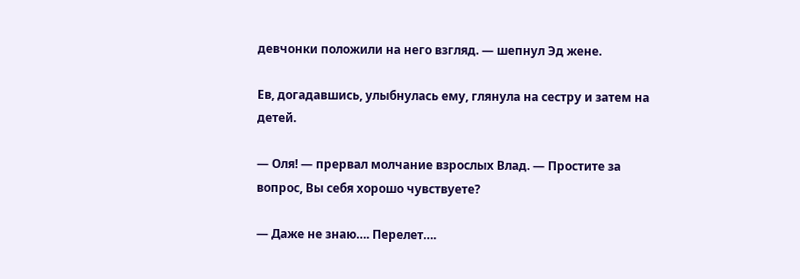девчонки положили на него взгляд. — шепнул Эд жене.

Ев, догадавшись, улыбнулась ему, глянула на сестру и затем на детей.

— Оля! — прервал молчание взрослых Влад. — Простите за вопрос, Вы себя хорошо чувствуете?

— Даже не знаю…. Перелет….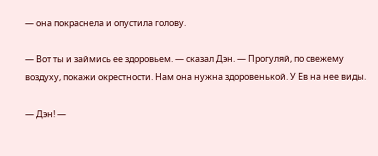— она покраснела и опустила голову.

— Вот ты и займись ее здоровьем. — сказал Дэн. — Прогуляй, по свежему воздуху, покажи окрестности. Нам она нужна здоровенькой. У Ев на нее виды.

— Дэн! —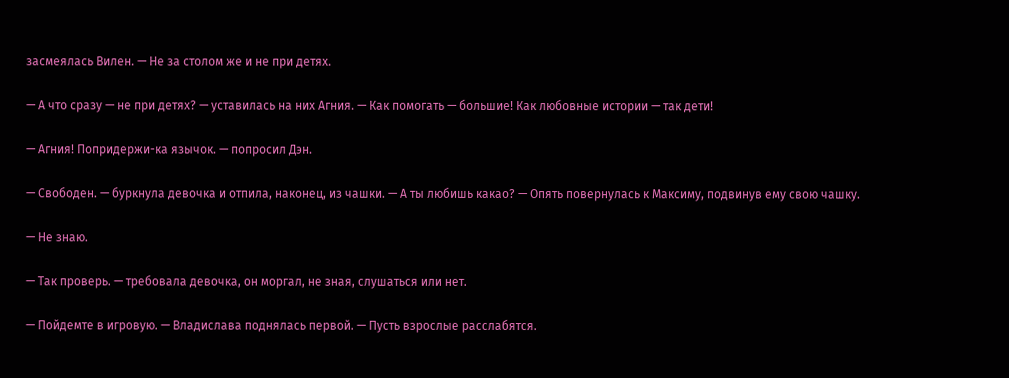засмеялась Вилен. — Не за столом же и не при детях.

— А что сразу — не при детях? — уставилась на них Агния. — Как помогать — большие! Как любовные истории — так дети!

— Агния! Попридержи-ка язычок. — попросил Дэн.

— Свободен. — буркнула девочка и отпила, наконец, из чашки. — А ты любишь какао? — Опять повернулась к Максиму, подвинув ему свою чашку.

— Не знаю.

— Так проверь. — требовала девочка, он моргал, не зная, слушаться или нет.

— Пойдемте в игровую. — Владислава поднялась первой. — Пусть взрослые расслабятся.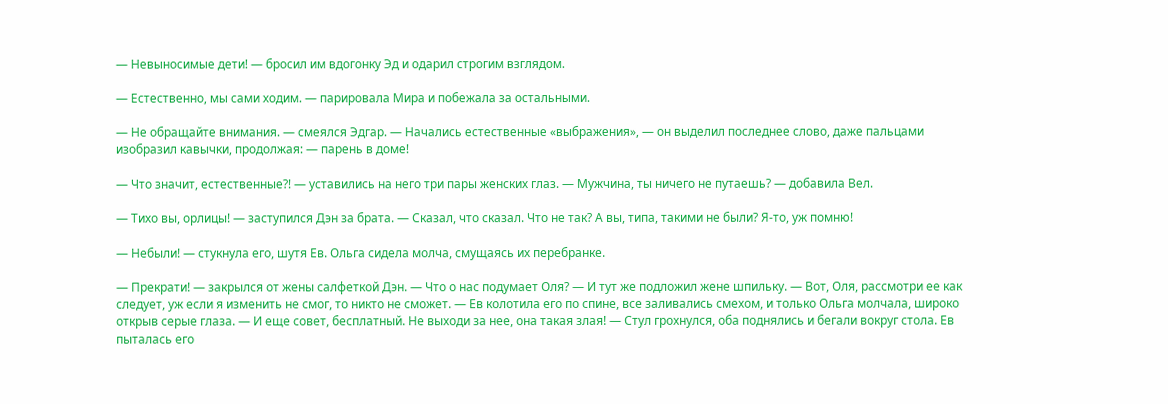— Невыносимые дети! — бросил им вдогонку Эд и одарил строгим взглядом.

— Естественно, мы сами ходим. — парировала Мира и побежала за остальными.

— Не обращайте внимания. — смеялся Эдгар. — Начались естественные «выбражения», — он выделил последнее слово, даже пальцами изобразил кавычки, продолжая: — парень в доме!

— Что значит, естественные?! — уставились на него три пары женских глаз. — Мужчина, ты ничего не путаешь? — добавила Вел.

— Тихо вы, орлицы! — заступился Дэн за брата. — Сказал, что сказал. Что не так? А вы, типа, такими не были? Я-то, уж помню!

— Небыли! — стукнула его, шутя Ев. Ольга сидела молча, смущаясь их перебранке.

— Прекрати! — закрылся от жены салфеткой Дэн. — Что о нас подумает Оля? — И тут же подложил жене шпильку. — Вот, Оля, рассмотри ее как следует, уж если я изменить не смог, то никто не сможет. — Ев колотила его по спине, все заливались смехом, и только Ольга молчала, широко открыв серые глаза. — И еще совет, бесплатный. Не выходи за нее, она такая злая! — Стул грохнулся, оба поднялись и бегали вокруг стола. Ев пыталась его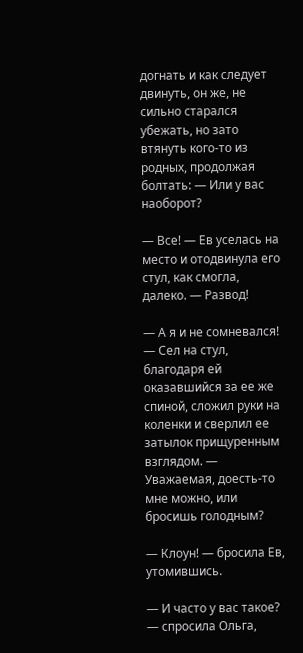догнать и как следует двинуть, он же, не сильно старался убежать, но зато втянуть кого-то из родных, продолжая болтать: — Или у вас наоборот?

— Все! — Ев уселась на место и отодвинула его стул, как смогла, далеко. — Развод!

— А я и не сомневался! — Сел на стул, благодаря ей оказавшийся за ее же спиной, сложил руки на коленки и сверлил ее затылок прищуренным взглядом. — Уважаемая, доесть-то мне можно, или бросишь голодным?

— Клоун! — бросила Ев, утомившись.

— И часто у вас такое? — спросила Ольга,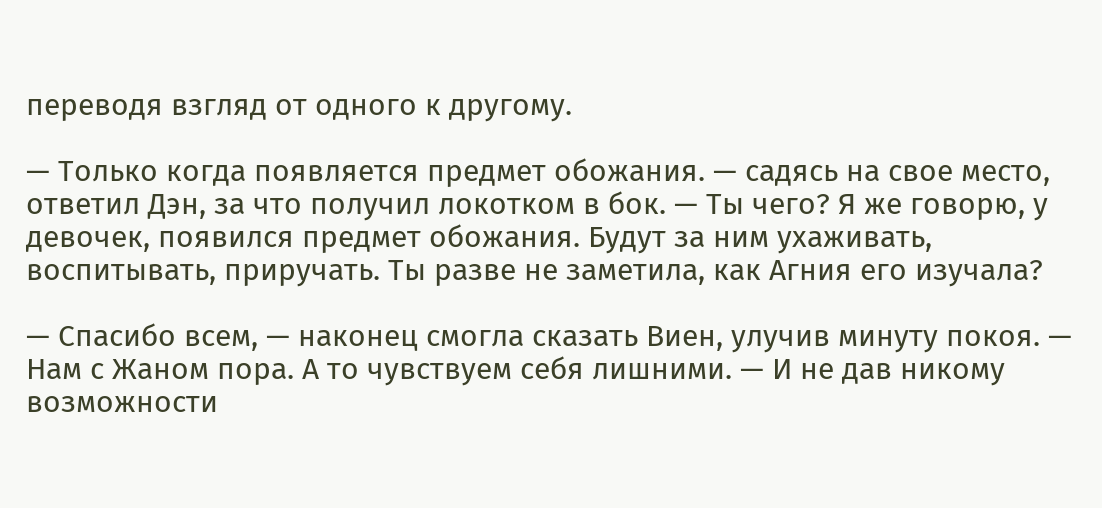переводя взгляд от одного к другому.

— Только когда появляется предмет обожания. — садясь на свое место, ответил Дэн, за что получил локотком в бок. — Ты чего? Я же говорю, у девочек, появился предмет обожания. Будут за ним ухаживать, воспитывать, приручать. Ты разве не заметила, как Агния его изучала?

— Спасибо всем, — наконец смогла сказать Виен, улучив минуту покоя. — Нам с Жаном пора. А то чувствуем себя лишними. — И не дав никому возможности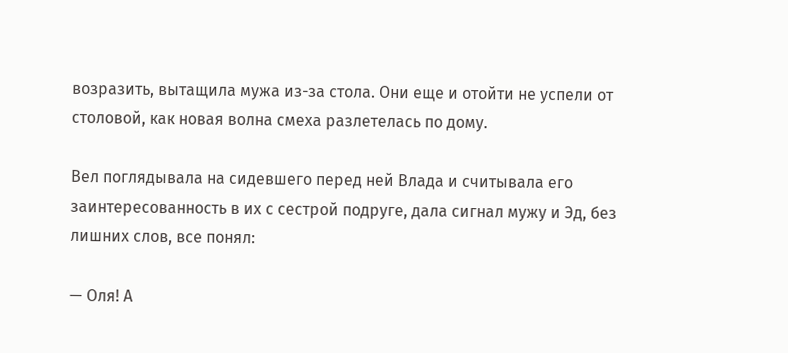возразить, вытащила мужа из-за стола. Они еще и отойти не успели от столовой, как новая волна смеха разлетелась по дому.

Вел поглядывала на сидевшего перед ней Влада и считывала его заинтересованность в их с сестрой подруге, дала сигнал мужу и Эд, без лишних слов, все понял:

— Оля! А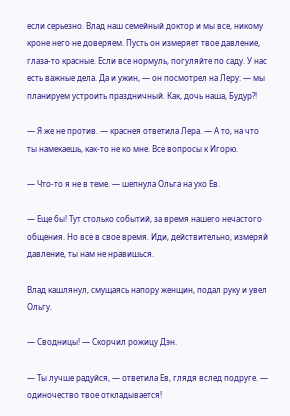если серьезно. Влад наш семейный доктор и мы все, никому кроне него не доверяем. Пусть он измеряет твое давление, глаза-то красные. Если все нормуль, погуляйте по саду. У нас есть важные дела. Да и ужин, — он посмотрел на Леру: — мы планируем устроить праздничный. Как, дочь наша, Будур?!

— Я же не против. — краснея ответила Лера. — А то, на что ты намекаешь, как-то не ко мне. Все вопросы к Игорю.

— Что-то я не в теме. — шепнула Ольга на ухо Ев.

— Еще бы! Тут столько событий, за время нашего нечастого общения. Но все в свое время. Иди, действительно, измеряй давление, ты нам не нравишься.

Влад кашлянул, смущаясь напору женщин, подал руку и увел Ольгу.

— Сводницы! — Скорчил рожицу Дэн.

— Ты лучше радуйся, — ответила Ев, глядя вслед подруге. — одиночество твое откладывается!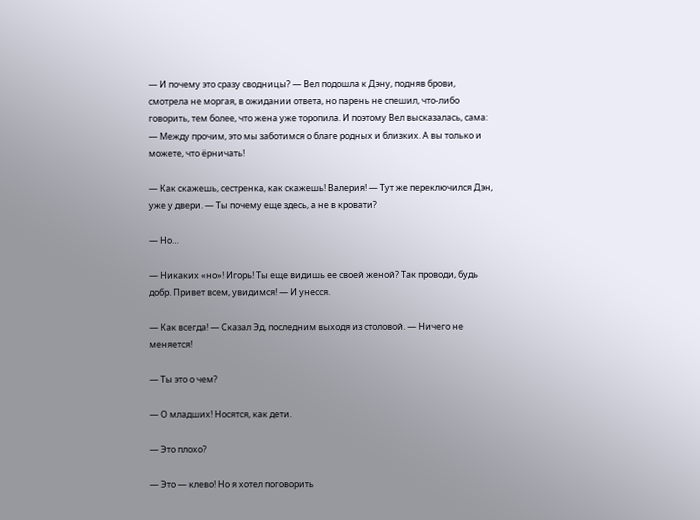— И почему это сразу сводницы? — Вел подошла к Дэну, подняв брови, смотрела не моргая, в ожидании ответа, но парень не спешил, что-либо говорить, тем более, что жена уже торопила. И поэтому Вел высказалась, сама: — Между прочим, это мы заботимся о благе родных и близких. А вы только и можете, что ёрничать!

— Как скажешь, сестренка, как скажешь! Валерия! — Тут же переключился Дэн, уже у двери. — Ты почему еще здесь, а не в кровати?

— Но…

— Никаких «но»! Игорь! Ты еще видишь ее своей женой? Так проводи, будь добр. Привет всем, увидимся! — И унесся.

— Как всегда! — Сказал Эд, последним выходя из столовой. — Ничего не меняется!

— Ты это о чем?

— О младших! Носятся, как дети.

— Это плохо?

— Это — клево! Но я хотел поговорить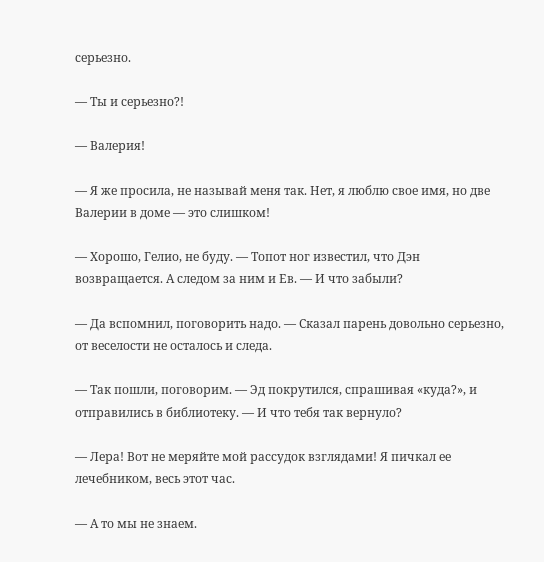серьезно.

— Ты и серьезно?!

— Валерия!

— Я же просила, не называй меня так. Нет, я люблю свое имя, но две Валерии в доме — это слишком!

— Хорошо, Гелио, не буду. — Топот ног известил, что Дэн возвращается. А следом за ним и Ев. — И что забыли?

— Да вспомнил, поговорить надо. — Сказал парень довольно серьезно, от веселости не осталось и следа.

— Так пошли, поговорим. — Эд покрутился, спрашивая «куда?», и отправились в библиотеку. — И что тебя так вернуло?

— Лера! Вот не меряйте мой рассудок взглядами! Я пичкал ее лечебником, весь этот час.

— А то мы не знаем.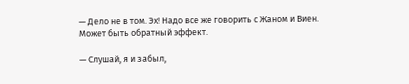— Дело не в том. Эх! Надо все же говорить с Жаном и Виен. Может быть обратный эффект.

— Слушай, я и забыл,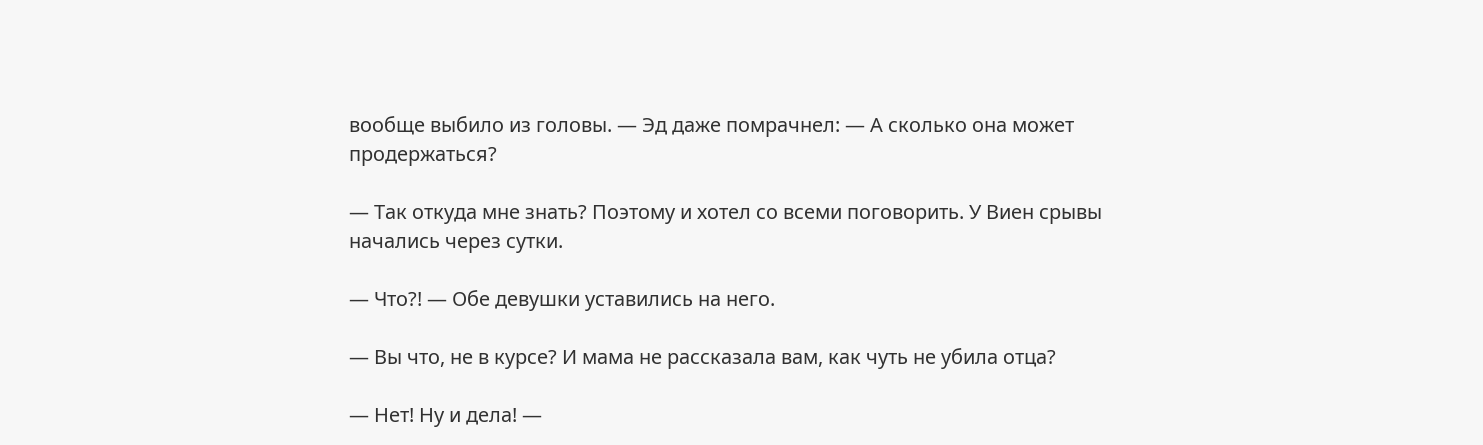вообще выбило из головы. — Эд даже помрачнел: — А сколько она может продержаться?

— Так откуда мне знать? Поэтому и хотел со всеми поговорить. У Виен срывы начались через сутки.

— Что?! — Обе девушки уставились на него.

— Вы что, не в курсе? И мама не рассказала вам, как чуть не убила отца?

— Нет! Ну и дела! —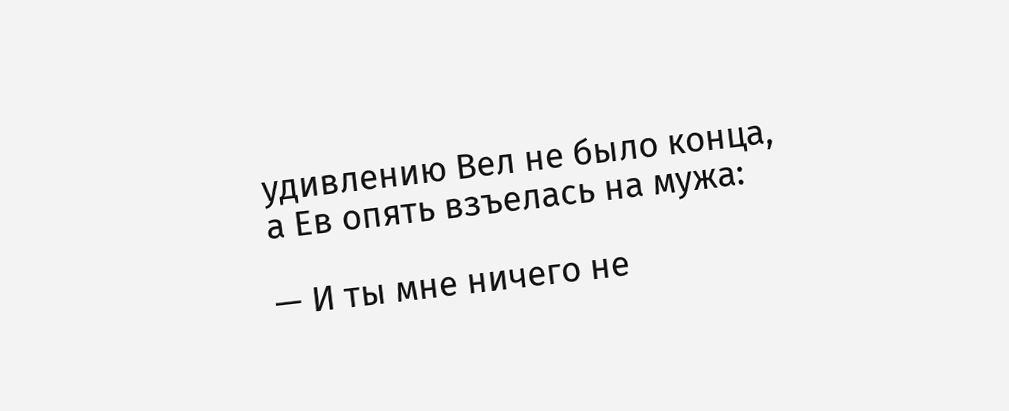удивлению Вел не было конца, а Ев опять взъелась на мужа:

— И ты мне ничего не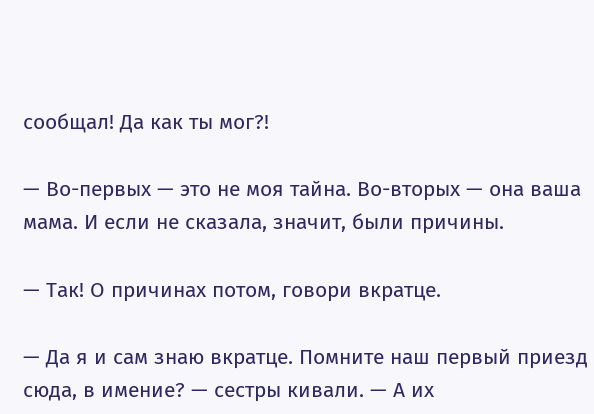сообщал! Да как ты мог?!

— Во-первых — это не моя тайна. Во-вторых — она ваша мама. И если не сказала, значит, были причины.

— Так! О причинах потом, говори вкратце.

— Да я и сам знаю вкратце. Помните наш первый приезд сюда, в имение? — сестры кивали. — А их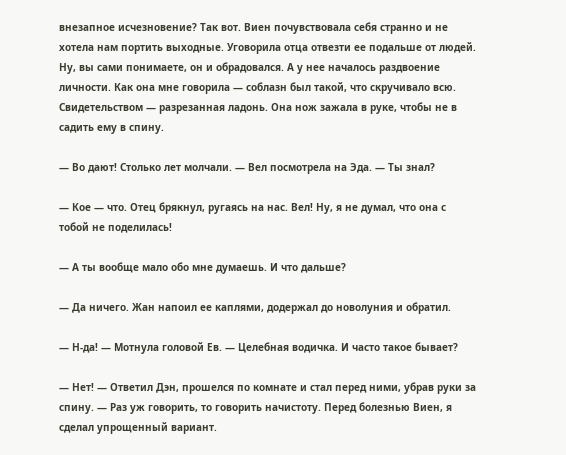внезапное исчезновение? Так вот. Виен почувствовала себя странно и не хотела нам портить выходные. Уговорила отца отвезти ее подальше от людей. Ну, вы сами понимаете, он и обрадовался. А у нее началось раздвоение личности. Как она мне говорила — соблазн был такой, что скручивало всю. Свидетельством — разрезанная ладонь. Она нож зажала в руке, чтобы не в садить ему в спину.

— Во дают! Столько лет молчали. — Вел посмотрела на Эда. — Ты знал?

— Кое — что. Отец брякнул, ругаясь на нас. Вел! Ну, я не думал, что она с тобой не поделилась!

— А ты вообще мало обо мне думаешь. И что дальше?

— Да ничего. Жан напоил ее каплями, додержал до новолуния и обратил.

— Н-да! — Мотнула головой Ев. — Целебная водичка. И часто такое бывает?

— Нет! — Ответил Дэн, прошелся по комнате и стал перед ними, убрав руки за спину. — Раз уж говорить, то говорить начистоту. Перед болезнью Виен, я сделал упрощенный вариант.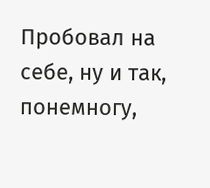Пробовал на себе, ну и так, понемногу,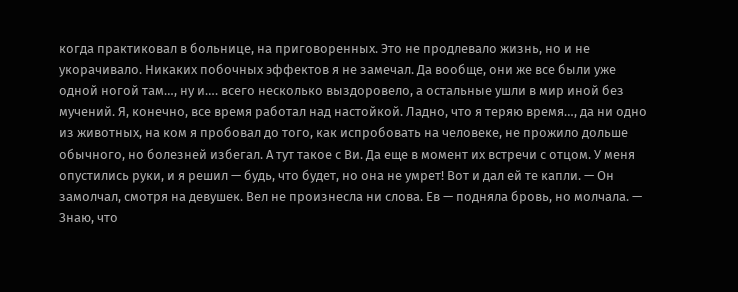когда практиковал в больнице, на приговоренных. Это не продлевало жизнь, но и не укорачивало. Никаких побочных эффектов я не замечал. Да вообще, они же все были уже одной ногой там…, ну и…. всего несколько выздоровело, а остальные ушли в мир иной без мучений. Я, конечно, все время работал над настойкой. Ладно, что я теряю время…, да ни одно из животных, на ком я пробовал до того, как испробовать на человеке, не прожило дольше обычного, но болезней избегал. А тут такое с Ви. Да еще в момент их встречи с отцом. У меня опустились руки, и я решил — будь, что будет, но она не умрет! Вот и дал ей те капли. — Он замолчал, смотря на девушек. Вел не произнесла ни слова. Ев — подняла бровь, но молчала. — Знаю, что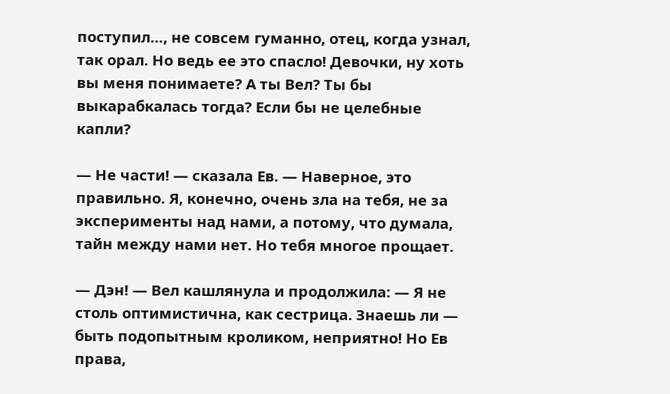поступил…, не совсем гуманно, отец, когда узнал, так орал. Но ведь ее это спасло! Девочки, ну хоть вы меня понимаете? А ты Вел? Ты бы выкарабкалась тогда? Если бы не целебные капли?

— Не части! — сказала Ев. — Наверное, это правильно. Я, конечно, очень зла на тебя, не за эксперименты над нами, а потому, что думала, тайн между нами нет. Но тебя многое прощает.

— Дэн! — Вел кашлянула и продолжила: — Я не столь оптимистична, как сестрица. Знаешь ли — быть подопытным кроликом, неприятно! Но Ев права,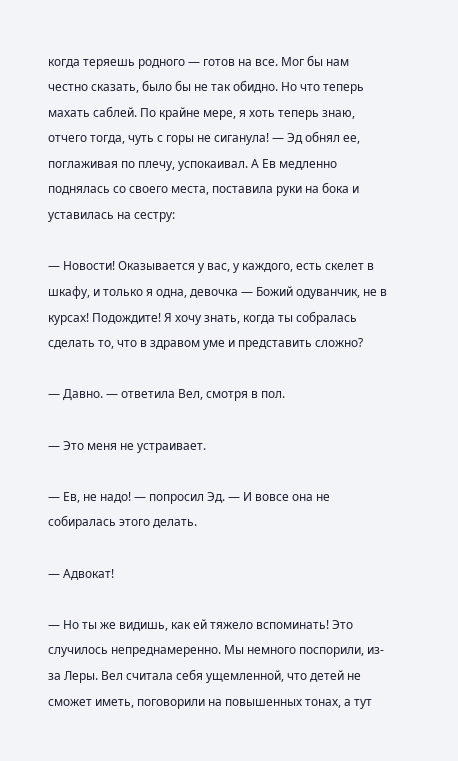когда теряешь родного — готов на все. Мог бы нам честно сказать, было бы не так обидно. Но что теперь махать саблей. По крайне мере, я хоть теперь знаю, отчего тогда, чуть с горы не сиганула! — Эд обнял ее, поглаживая по плечу, успокаивал. А Ев медленно поднялась со своего места, поставила руки на бока и уставилась на сестру:

— Новости! Оказывается у вас, у каждого, есть скелет в шкафу, и только я одна, девочка — Божий одуванчик, не в курсах! Подождите! Я хочу знать, когда ты собралась сделать то, что в здравом уме и представить сложно?

— Давно. — ответила Вел, смотря в пол.

— Это меня не устраивает.

— Ев, не надо! — попросил Эд. — И вовсе она не собиралась этого делать.

— Адвокат!

— Но ты же видишь, как ей тяжело вспоминать! Это случилось непреднамеренно. Мы немного поспорили, из-за Леры. Вел считала себя ущемленной, что детей не сможет иметь, поговорили на повышенных тонах, а тут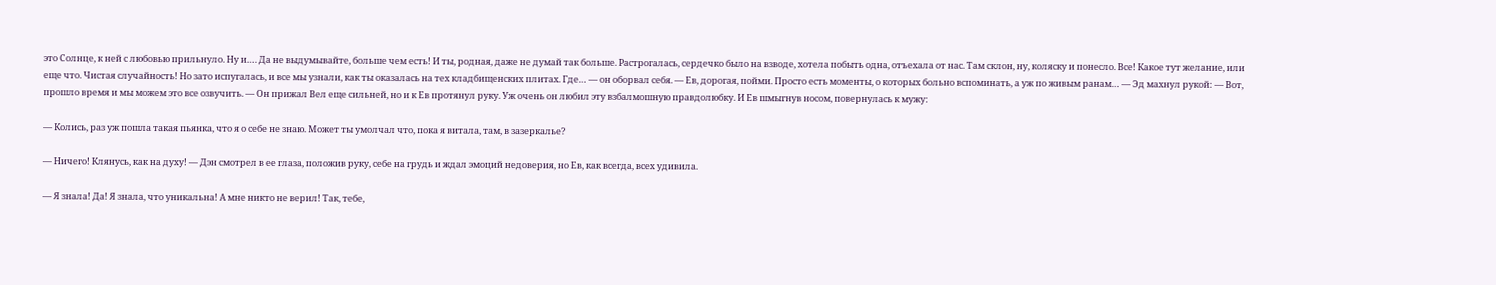это Солнце, к ней с любовью прильнуло. Ну и…. Да не выдумывайте, больше чем есть! И ты, родная, даже не думай так больше. Растрогалась, сердечко было на взводе, хотела побыть одна, отъехала от нас. Там склон, ну, коляску и понесло. Все! Какое тут желание, или еще что. Чистая случайность! Но зато испугалась, и все мы узнали, как ты оказалась на тех кладбищенских плитах. Где… — он оборвал себя. — Ев, дорогая, пойми. Просто есть моменты, о которых больно вспоминать, а уж по живым ранам… — Эд махнул рукой: — Вот, прошло время и мы можем это все озвучить. — Он прижал Вел еще сильней, но и к Ев протянул руку. Уж очень он любил эту взбалмошную правдолюбку. И Ев шмыгнув носом, повернулась к мужу:

— Колись, раз уж пошла такая пьянка, что я о себе не знаю. Может ты умолчал что, пока я витала, там, в зазеркалье?

— Ничего! Клянусь, как на духу! — Дэн смотрел в ее глаза, положив руку, себе на грудь и ждал эмоций недоверия, но Ев, как всегда, всех удивила.

— Я знала! Да! Я знала, что уникальна! А мне никто не верил! Так, тебе,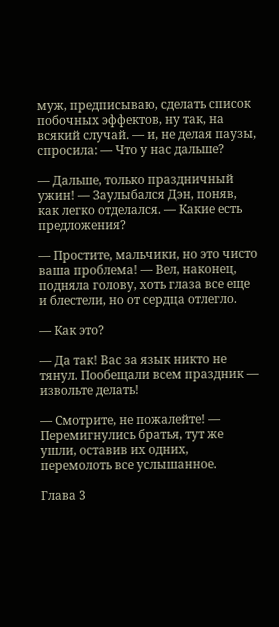муж, предписываю, сделать список побочных эффектов, ну так, на всякий случай. — и, не делая паузы, спросила: — Что у нас дальше?

— Дальше, только праздничный ужин! — Заулыбался Дэн, поняв, как легко отделался. — Какие есть предложения?

— Простите, мальчики, но это чисто ваша проблема! — Вел, наконец, подняла голову, хоть глаза все еще и блестели, но от сердца отлегло.

— Как это?

— Да так! Вас за язык никто не тянул. Пообещали всем праздник — извольте делать!

— Смотрите, не пожалейте! — Перемигнулись братья, тут же ушли, оставив их одних, перемолоть все услышанное.

Глава 3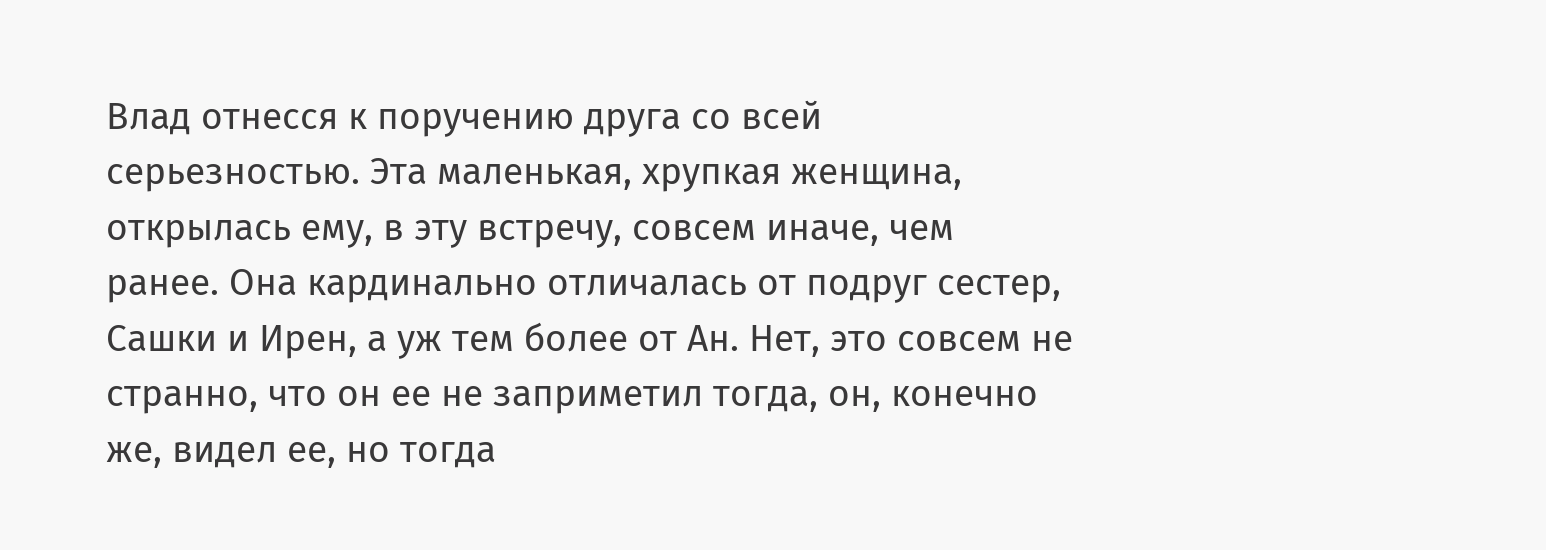Влад отнесся к поручению друга со всей серьезностью. Эта маленькая, хрупкая женщина, открылась ему, в эту встречу, совсем иначе, чем ранее. Она кардинально отличалась от подруг сестер, Сашки и Ирен, а уж тем более от Ан. Нет, это совсем не странно, что он ее не заприметил тогда, он, конечно же, видел ее, но тогда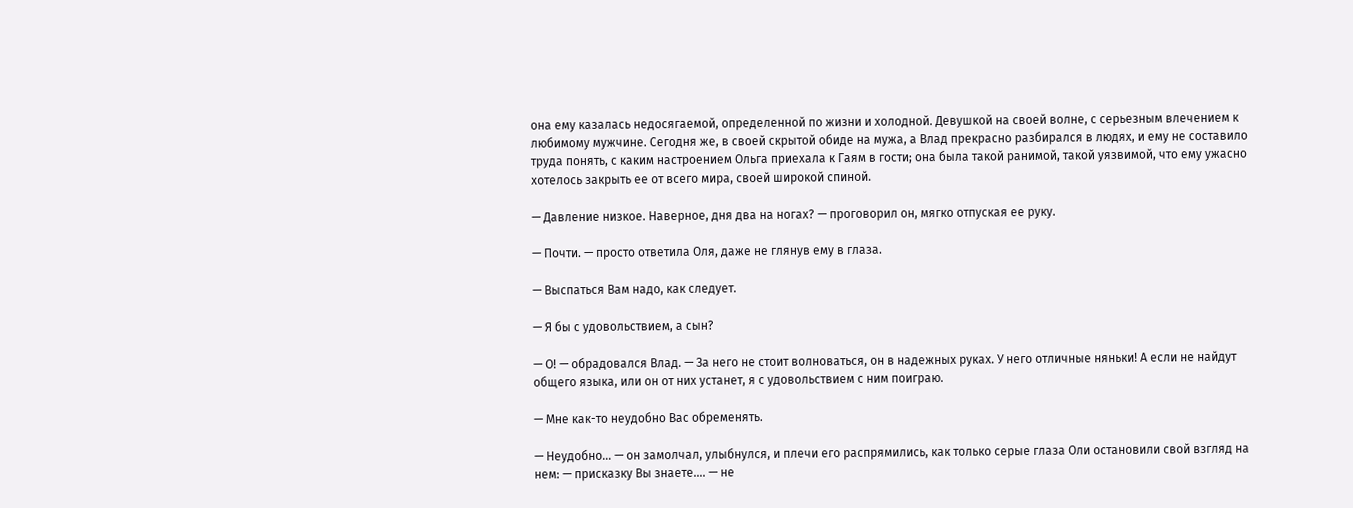она ему казалась недосягаемой, определенной по жизни и холодной. Девушкой на своей волне, с серьезным влечением к любимому мужчине. Сегодня же, в своей скрытой обиде на мужа, а Влад прекрасно разбирался в людях, и ему не составило труда понять, с каким настроением Ольга приехала к Гаям в гости; она была такой ранимой, такой уязвимой, что ему ужасно хотелось закрыть ее от всего мира, своей широкой спиной.

— Давление низкое. Наверное, дня два на ногах? — проговорил он, мягко отпуская ее руку.

— Почти. — просто ответила Оля, даже не глянув ему в глаза.

— Выспаться Вам надо, как следует.

— Я бы с удовольствием, а сын?

— О! — обрадовался Влад. — За него не стоит волноваться, он в надежных руках. У него отличные няньки! А если не найдут общего языка, или он от них устанет, я с удовольствием с ним поиграю.

— Мне как-то неудобно Вас обременять.

— Неудобно… — он замолчал, улыбнулся, и плечи его распрямились, как только серые глаза Оли остановили свой взгляд на нем: — присказку Вы знаете…. — не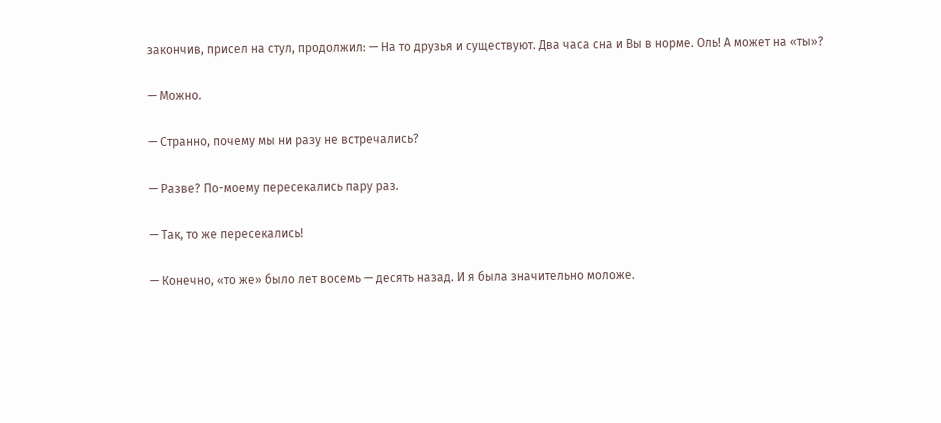закончив, присел на стул, продолжил: — На то друзья и существуют. Два часа сна и Вы в норме. Оль! А может на «ты»?

— Можно.

— Странно, почему мы ни разу не встречались?

— Разве? По-моему пересекались пару раз.

— Так, то же пересекались!

— Конечно, «то же» было лет восемь — десять назад. И я была значительно моложе.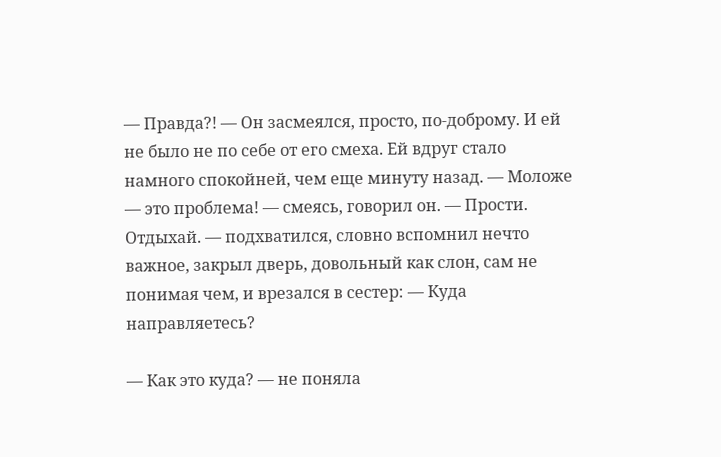— Правда?! — Он засмеялся, просто, по-доброму. И ей не было не по себе от его смеха. Ей вдруг стало намного спокойней, чем еще минуту назад. — Моложе — это проблема! — смеясь, говорил он. — Прости. Отдыхай. — подхватился, словно вспомнил нечто важное, закрыл дверь, довольный как слон, сам не понимая чем, и врезался в сестер: — Куда направляетесь?

— Как это куда? — не поняла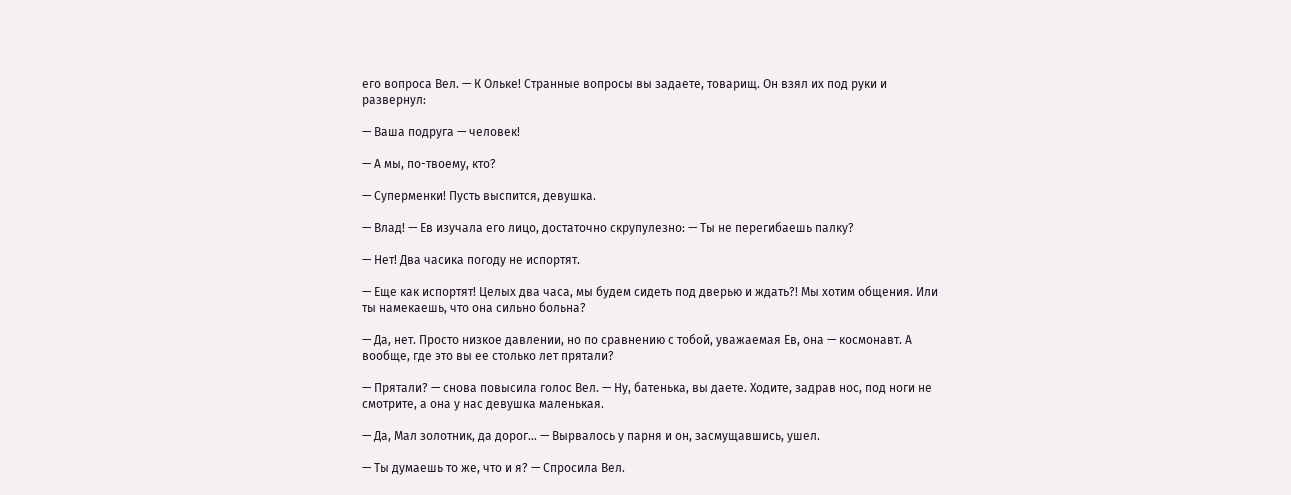его вопроса Вел. — К Ольке! Странные вопросы вы задаете, товарищ. Он взял их под руки и развернул:

— Ваша подруга — человек!

— А мы, по-твоему, кто?

— Суперменки! Пусть выспится, девушка.

— Влад! — Ев изучала его лицо, достаточно скрупулезно: — Ты не перегибаешь палку?

— Нет! Два часика погоду не испортят.

— Еще как испортят! Целых два часа, мы будем сидеть под дверью и ждать?! Мы хотим общения. Или ты намекаешь, что она сильно больна?

— Да, нет. Просто низкое давлении, но по сравнению с тобой, уважаемая Ев, она — космонавт. А вообще, где это вы ее столько лет прятали?

— Прятали? — снова повысила голос Вел. — Ну, батенька, вы даете. Ходите, задрав нос, под ноги не смотрите, а она у нас девушка маленькая.

— Да, Мал золотник, да дорог… — Вырвалось у парня и он, засмущавшись, ушел.

— Ты думаешь то же, что и я? — Спросила Вел.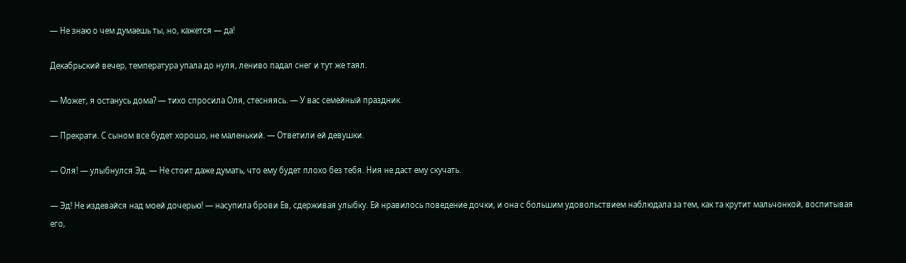— Не знаю о чем думаешь ты, но, кажется — да!

Декабрьский вечер, температура упала до нуля, лениво падал снег и тут же таял.

— Может, я останусь дома? — тихо спросила Оля, стесняясь. — У вас семейный праздник.

— Прекрати. С сыном все будет хорошо, не маленький. — Ответили ей девушки.

— Оля! — улыбнулся Эд. — Не стоит даже думать, что ему будет плохо без тебя. Ния не даст ему скучать.

— Эд! Не издевайся над моей дочерью! — насупила брови Ев, сдерживая улыбку. Ей нравилось поведение дочки, и она с большим удовольствием наблюдала за тем, как та крутит мальчонкой, воспитывая его,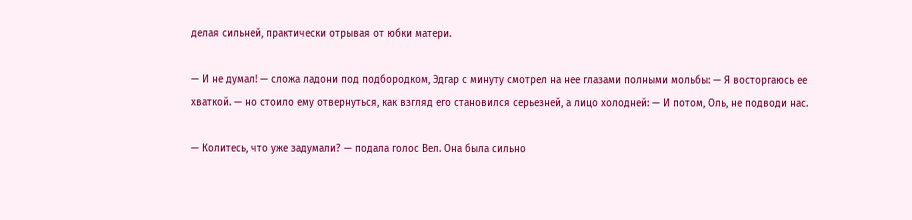делая сильней, практически отрывая от юбки матери.

— И не думал! — сложа ладони под подбородком, Эдгар с минуту смотрел на нее глазами полными мольбы: — Я восторгаюсь ее хваткой. — но стоило ему отвернуться, как взгляд его становился серьезней, а лицо холодней: — И потом, Оль, не подводи нас.

— Колитесь, что уже задумали? — подала голос Вел. Она была сильно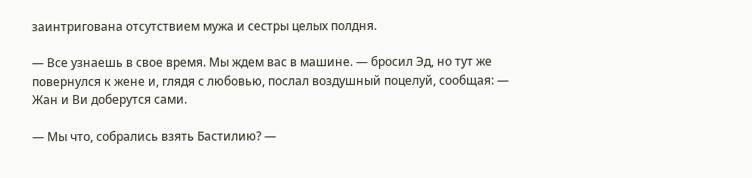заинтригована отсутствием мужа и сестры целых полдня.

— Все узнаешь в свое время. Мы ждем вас в машине. — бросил Эд, но тут же повернулся к жене и, глядя с любовью, послал воздушный поцелуй, сообщая: — Жан и Ви доберутся сами.

— Мы что, собрались взять Бастилию? —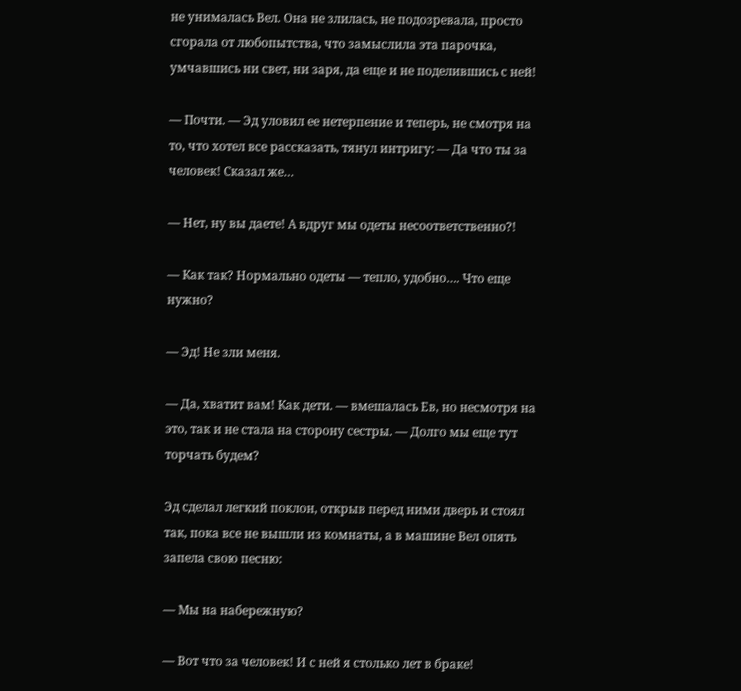не унималась Вел. Она не злилась, не подозревала, просто сгорала от любопытства, что замыслила эта парочка, умчавшись ни свет, ни заря, да еще и не поделившись с ней!

— Почти. — Эд уловил ее нетерпение и теперь, не смотря на то, что хотел все рассказать, тянул интригу: — Да что ты за человек! Сказал же…

— Нет, ну вы даете! А вдруг мы одеты несоответственно?!

— Как так? Нормально одеты — тепло, удобно…. Что еще нужно?

— Эд! Не зли меня.

— Да, хватит вам! Как дети. — вмешалась Ев, но несмотря на это, так и не стала на сторону сестры. — Долго мы еще тут торчать будем?

Эд сделал легкий поклон, открыв перед ними дверь и стоял так, пока все не вышли из комнаты, а в машине Вел опять запела свою песню:

— Мы на набережную?

— Вот что за человек! И с ней я столько лет в браке!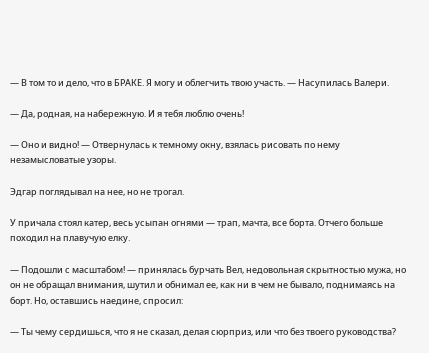— В том то и дело, что в БРАКЕ. Я могу и облегчить твою участь. — Насупилась Валери.

— Да, родная, на набережную. И я тебя люблю очень!

— Оно и видно! — Отвернулась к темному окну, взялась рисовать по нему незамысловатые узоры.

Эдгар поглядывал на нее, но не трогал.

У причала стоял катер, весь усыпан огнями — трап, мачта, все борта. Отчего больше походил на плавучую елку.

— Подошли с масштабом! — принялась бурчать Вел, недовольная скрытностью мужа, но он не обращал внимания, шутил и обнимал ее, как ни в чем не бывало, поднимаясь на борт. Но, оставшись наедине, спросил:

— Ты чему сердишься, что я не сказал, делая сюрприз, или что без твоего руководства?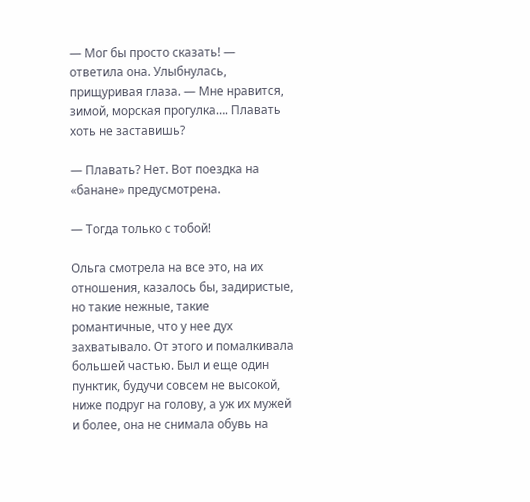— Мог бы просто сказать! — ответила она. Улыбнулась, прищуривая глаза. — Мне нравится, зимой, морская прогулка…. Плавать хоть не заставишь?

— Плавать? Нет. Вот поездка на «банане» предусмотрена.

— Тогда только с тобой!

Ольга смотрела на все это, на их отношения, казалось бы, задиристые, но такие нежные, такие романтичные, что у нее дух захватывало. От этого и помалкивала большей частью. Был и еще один пунктик, будучи совсем не высокой, ниже подруг на голову, а уж их мужей и более, она не снимала обувь на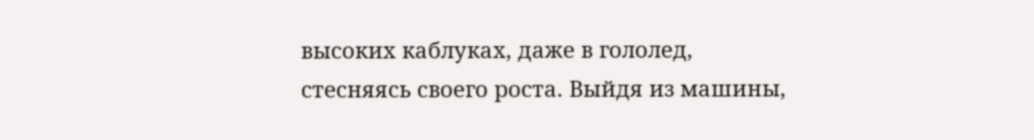высоких каблуках, даже в гололед, стесняясь своего роста. Выйдя из машины,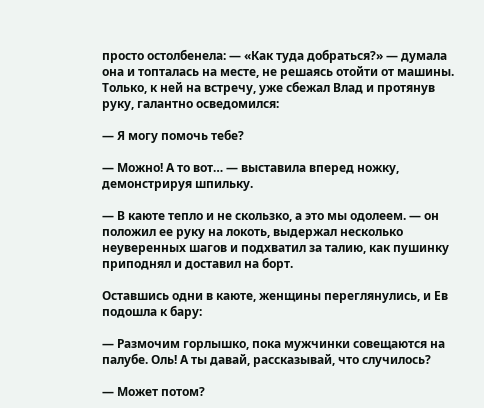просто остолбенела: — «Как туда добраться?» — думала она и топталась на месте, не решаясь отойти от машины. Только, к ней на встречу, уже сбежал Влад и протянув руку, галантно осведомился:

— Я могу помочь тебе?

— Можно! А то вот… — выставила вперед ножку, демонстрируя шпильку.

— В каюте тепло и не скользко, а это мы одолеем. — он положил ее руку на локоть, выдержал несколько неуверенных шагов и подхватил за талию, как пушинку приподнял и доставил на борт.

Оставшись одни в каюте, женщины переглянулись, и Ев подошла к бару:

— Размочим горлышко, пока мужчинки совещаются на палубе. Оль! А ты давай, рассказывай, что случилось?

— Может потом?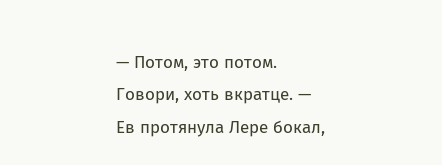— Потом, это потом. Говори, хоть вкратце. — Ев протянула Лере бокал,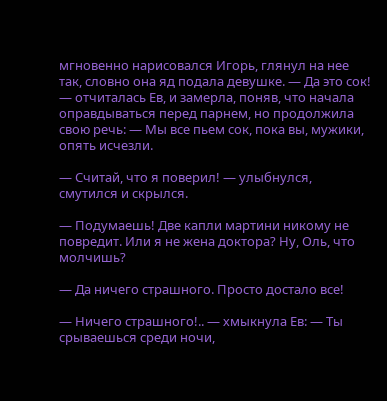мгновенно нарисовался Игорь, глянул на нее так, словно она яд подала девушке. — Да это сок! — отчиталась Ев, и замерла, поняв, что начала оправдываться перед парнем, но продолжила свою речь: — Мы все пьем сок, пока вы, мужики, опять исчезли.

— Считай, что я поверил! — улыбнулся, смутился и скрылся.

— Подумаешь! Две капли мартини никому не повредит. Или я не жена доктора? Ну, Оль, что молчишь?

— Да ничего страшного. Просто достало все!

— Ничего страшного!.. — хмыкнула Ев: — Ты срываешься среди ночи,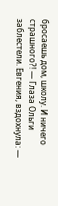бросаешь дом, школу. И ничего страшного?! — Глаза Ольги заблестели. Евгения, вздохнула: —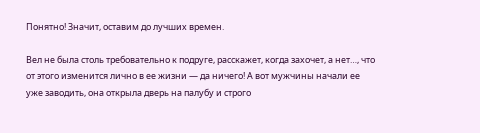Понятно! Значит, оставим до лучших времен.

Вел не была столь требовательно к подруге, расскажет, когда захочет, а нет…, что от этого изменится лично в ее жизни — да ничего! А вот мужчины начали ее уже заводить, она открыла дверь на палубу и строго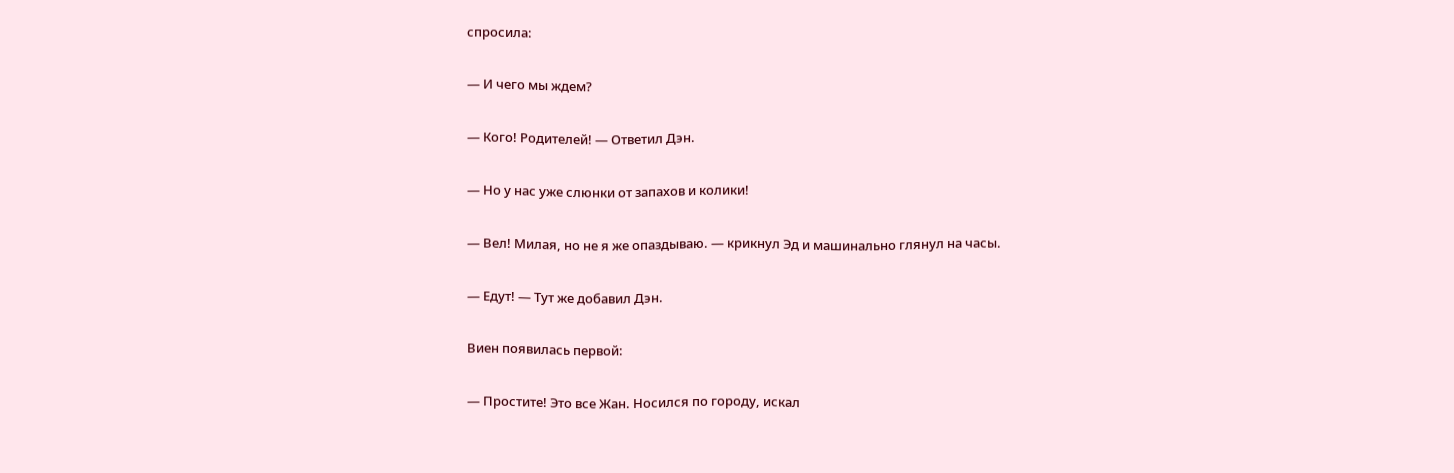спросила:

— И чего мы ждем?

— Кого! Родителей! — Ответил Дэн.

— Но у нас уже слюнки от запахов и колики!

— Вел! Милая, но не я же опаздываю. — крикнул Эд и машинально глянул на часы.

— Едут! — Тут же добавил Дэн.

Виен появилась первой:

— Простите! Это все Жан. Носился по городу, искал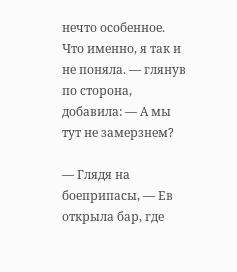нечто особенное. Что именно, я так и не поняла. — глянув по сторона, добавила: — А мы тут не замерзнем?

— Глядя на боеприпасы, — Ев открыла бар, где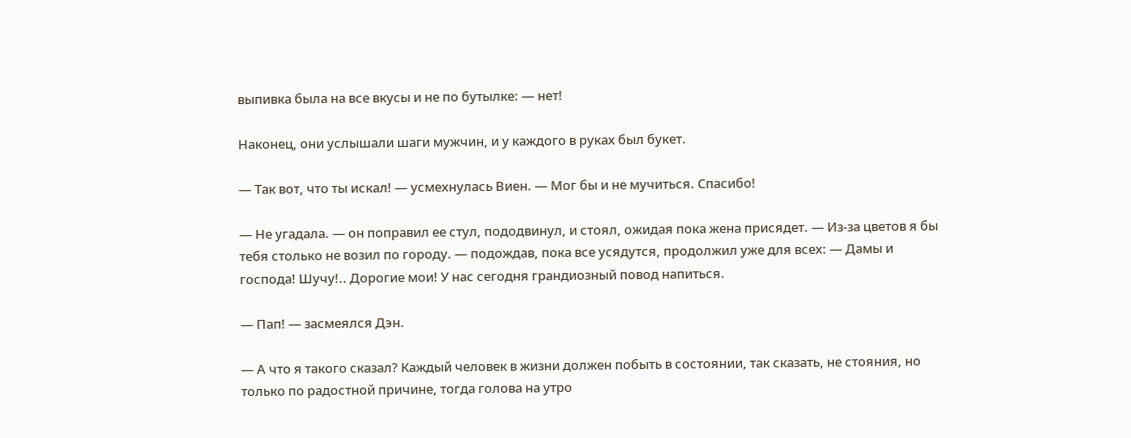выпивка была на все вкусы и не по бутылке: — нет!

Наконец, они услышали шаги мужчин, и у каждого в руках был букет.

— Так вот, что ты искал! — усмехнулась Виен. — Мог бы и не мучиться. Спасибо!

— Не угадала. — он поправил ее стул, пододвинул, и стоял, ожидая пока жена присядет. — Из-за цветов я бы тебя столько не возил по городу. — подождав, пока все усядутся, продолжил уже для всех: — Дамы и господа! Шучу!.. Дорогие мои! У нас сегодня грандиозный повод напиться.

— Пап! — засмеялся Дэн.

— А что я такого сказал? Каждый человек в жизни должен побыть в состоянии, так сказать, не стояния, но только по радостной причине, тогда голова на утро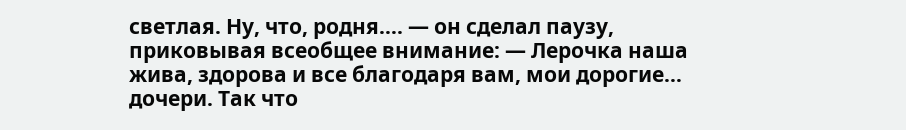светлая. Ну, что, родня…. — он сделал паузу, приковывая всеобщее внимание: — Лерочка наша жива, здорова и все благодаря вам, мои дорогие… дочери. Так что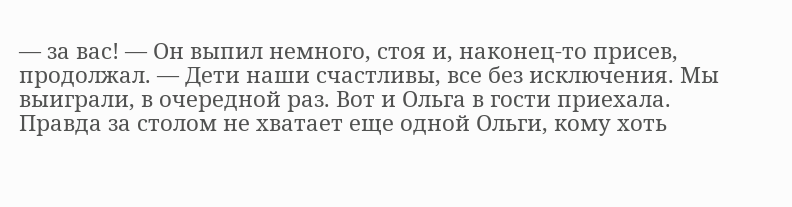— за вас! — Он выпил немного, стоя и, наконец-то присев, продолжал. — Дети наши счастливы, все без исключения. Мы выиграли, в очередной раз. Вот и Ольга в гости приехала. Правда за столом не хватает еще одной Ольги, кому хоть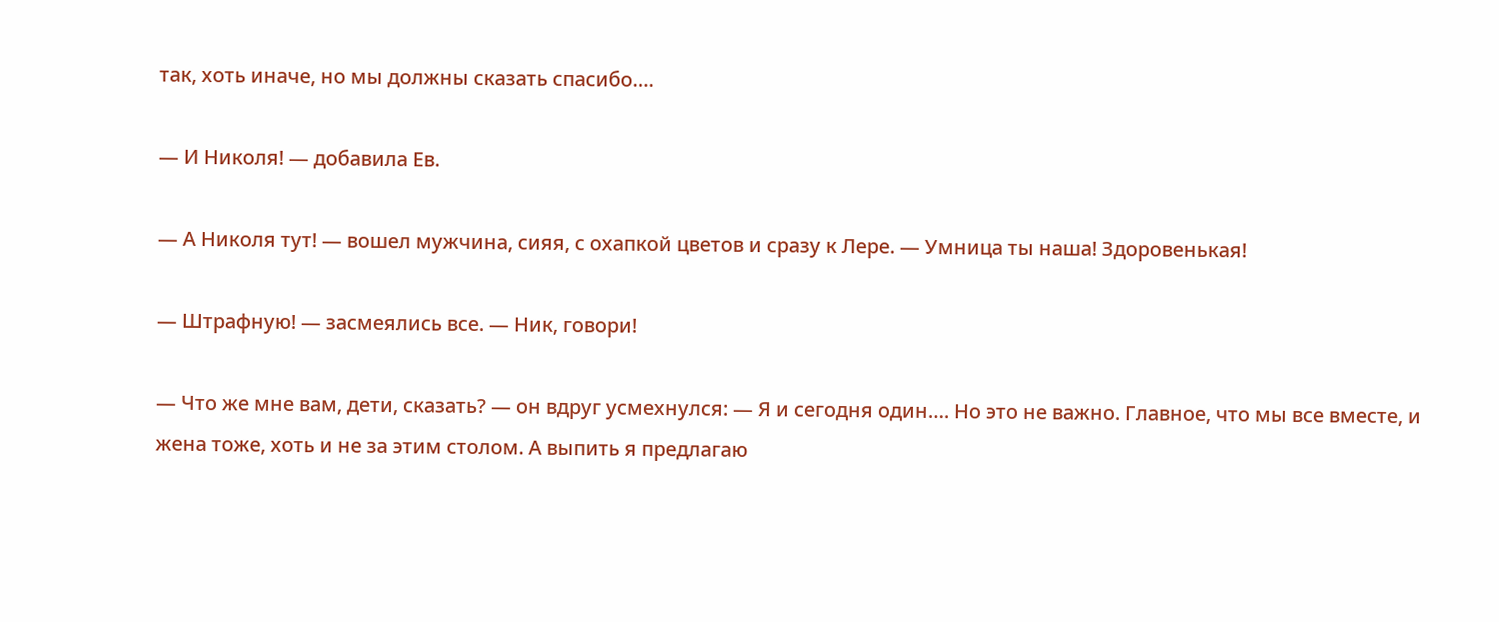так, хоть иначе, но мы должны сказать спасибо….

— И Николя! — добавила Ев.

— А Николя тут! — вошел мужчина, сияя, с охапкой цветов и сразу к Лере. — Умница ты наша! Здоровенькая!

— Штрафную! — засмеялись все. — Ник, говори!

— Что же мне вам, дети, сказать? — он вдруг усмехнулся: — Я и сегодня один…. Но это не важно. Главное, что мы все вместе, и жена тоже, хоть и не за этим столом. А выпить я предлагаю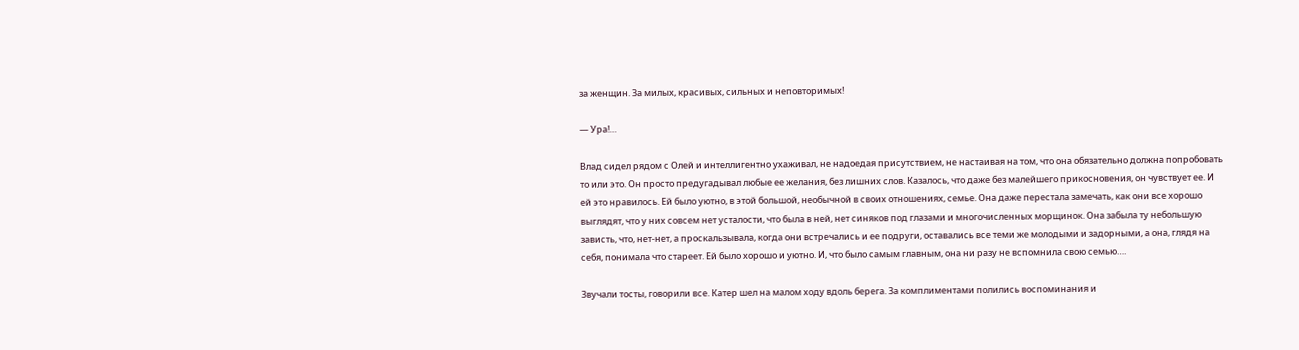за женщин. За милых, красивых, сильных и неповторимых!

— Ура!…

Влад сидел рядом с Олей и интеллигентно ухаживал, не надоедая присутствием, не настаивая на том, что она обязательно должна попробовать то или это. Он просто предугадывал любые ее желания, без лишних слов. Казалось, что даже без малейшего прикосновения, он чувствует ее. И ей это нравилось. Ей было уютно, в этой большой, необычной в своих отношениях, семье. Она даже перестала замечать, как они все хорошо выглядят, что у них совсем нет усталости, что была в ней, нет синяков под глазами и многочисленных морщинок. Она забыла ту небольшую зависть, что, нет-нет, а проскальзывала, когда они встречались и ее подруги, оставались все теми же молодыми и задорными, а она, глядя на себя, понимала что стареет. Ей было хорошо и уютно. И, что было самым главным, она ни разу не вспомнила свою семью….

Звучали тосты, говорили все. Катер шел на малом ходу вдоль берега. За комплиментами полились воспоминания и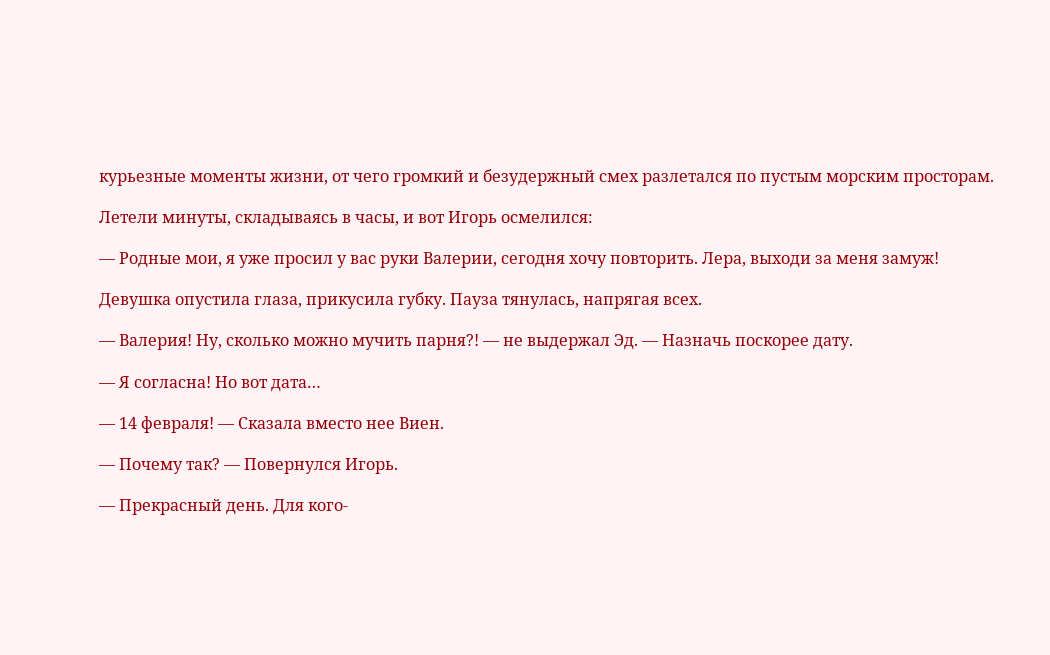курьезные моменты жизни, от чего громкий и безудержный смех разлетался по пустым морским просторам.

Летели минуты, складываясь в часы, и вот Игорь осмелился:

— Родные мои, я уже просил у вас руки Валерии, сегодня хочу повторить. Лера, выходи за меня замуж!

Девушка опустила глаза, прикусила губку. Пауза тянулась, напрягая всех.

— Валерия! Ну, сколько можно мучить парня?! — не выдержал Эд. — Назначь поскорее дату.

— Я согласна! Но вот дата…

— 14 февраля! — Сказала вместо нее Виен.

— Почему так? — Повернулся Игорь.

— Прекрасный день. Для кого-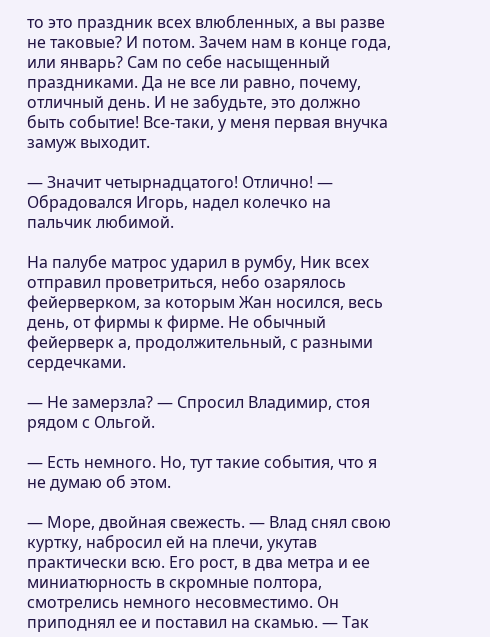то это праздник всех влюбленных, а вы разве не таковые? И потом. Зачем нам в конце года, или январь? Сам по себе насыщенный праздниками. Да не все ли равно, почему, отличный день. И не забудьте, это должно быть событие! Все-таки, у меня первая внучка замуж выходит.

— Значит четырнадцатого! Отлично! — Обрадовался Игорь, надел колечко на пальчик любимой.

На палубе матрос ударил в румбу, Ник всех отправил проветриться, небо озарялось фейерверком, за которым Жан носился, весь день, от фирмы к фирме. Не обычный фейерверк а, продолжительный, с разными сердечками.

— Не замерзла? — Спросил Владимир, стоя рядом с Ольгой.

— Есть немного. Но, тут такие события, что я не думаю об этом.

— Море, двойная свежесть. — Влад снял свою куртку, набросил ей на плечи, укутав практически всю. Его рост, в два метра и ее миниатюрность в скромные полтора, смотрелись немного несовместимо. Он приподнял ее и поставил на скамью. — Так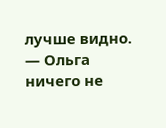лучше видно. — Ольга ничего не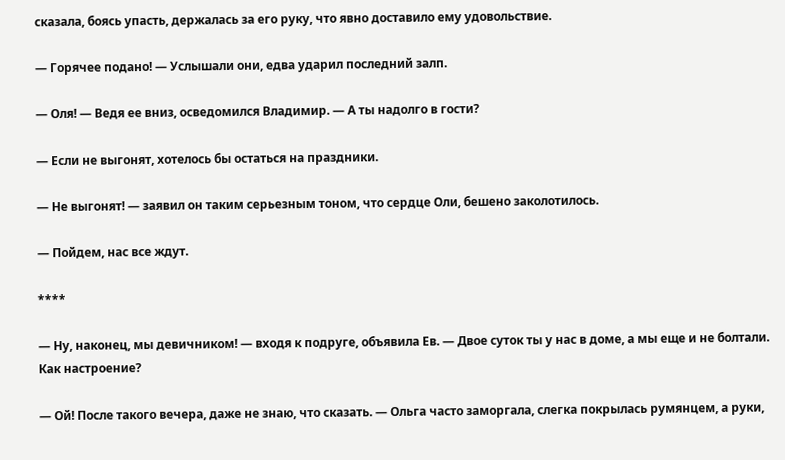сказала, боясь упасть, держалась за его руку, что явно доставило ему удовольствие.

— Горячее подано! — Услышали они, едва ударил последний залп.

— Оля! — Ведя ее вниз, осведомился Владимир. — А ты надолго в гости?

— Если не выгонят, хотелось бы остаться на праздники.

— Не выгонят! — заявил он таким серьезным тоном, что сердце Оли, бешено заколотилось.

— Пойдем, нас все ждут.

****

— Ну, наконец, мы девичником! — входя к подруге, объявила Ев. — Двое суток ты у нас в доме, а мы еще и не болтали. Как настроение?

— Ой! После такого вечера, даже не знаю, что сказать. — Ольга часто заморгала, слегка покрылась румянцем, а руки,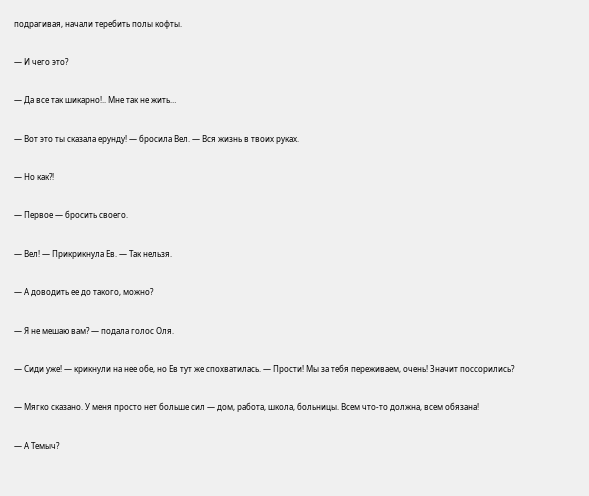подрагивая, начали теребить полы кофты.

— И чего это?

— Да все так шикарно!.. Мне так не жить…

— Вот это ты сказала ерунду! — бросила Вел. — Вся жизнь в твоих руках.

— Но как?!

— Первое — бросить своего.

— Вел! — Прикрикнула Ев. — Так нельзя.

— А доводить ее до такого, можно?

— Я не мешаю вам? — подала голос Оля.

— Сиди уже! — крикнули на нее обе, но Ев тут же спохватилась. — Прости! Мы за тебя переживаем, очень! Значит поссорились?

— Мягко сказано. У меня просто нет больше сил — дом, работа, школа, больницы. Всем что-то должна, всем обязана!

— А Темыч?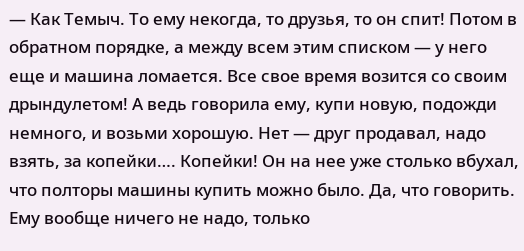— Как Темыч. То ему некогда, то друзья, то он спит! Потом в обратном порядке, а между всем этим списком — у него еще и машина ломается. Все свое время возится со своим дрындулетом! А ведь говорила ему, купи новую, подожди немного, и возьми хорошую. Нет — друг продавал, надо взять, за копейки…. Копейки! Он на нее уже столько вбухал, что полторы машины купить можно было. Да, что говорить. Ему вообще ничего не надо, только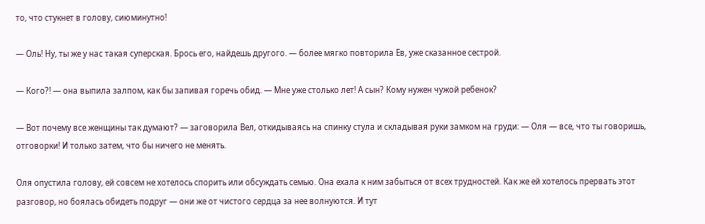то, что стукнет в голову, сиюминутно!

— Оль! Ну, ты же у нас такая суперская. Брось его, найдешь другого. — более мягко повторила Ев, уже сказанное сестрой.

— Кого?! — она выпила залпом, как бы запивая горечь обид. — Мне уже столько лет! А сын? Кому нужен чужой ребенок?

— Вот почему все женщины так думают? — заговорила Вел, откидываясь на спинку стула и складывая руки замком на груди: — Оля — все, что ты говоришь, отговорки! И только затем, что бы ничего не менять.

Оля опустила голову, ей совсем не хотелось спорить или обсуждать семью. Она ехала к ним забыться от всех трудностей. Как же ей хотелось прервать этот разговор, но боялась обидеть подруг — они же от чистого сердца за нее волнуются. И тут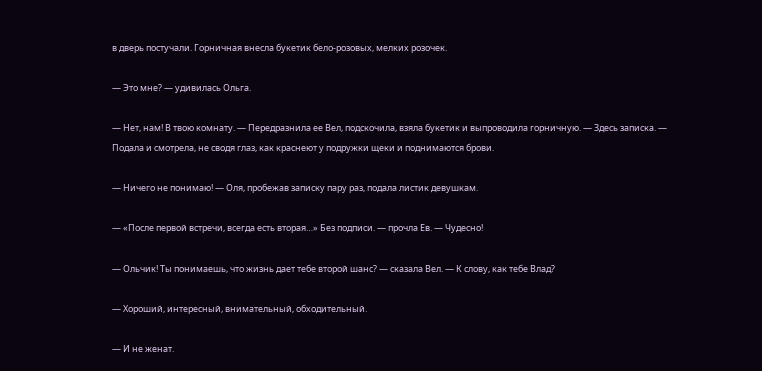в дверь постучали. Горничная внесла букетик бело-розовых, мелких розочек.

— Это мне? — удивилась Ольга.

— Нет, нам! В твою комнату. — Передразнила ее Вел, подскочила, взяла букетик и выпроводила горничную. — Здесь записка. — Подала и смотрела, не сводя глаз, как краснеют у подружки щеки и поднимаются брови.

— Ничего не понимаю! — Оля, пробежав записку пару раз, подала листик девушкам.

— «После первой встречи, всегда есть вторая…» Без подписи. — прочла Ев. — Чудесно!

— Ольчик! Ты понимаешь, что жизнь дает тебе второй шанс? — сказала Вел. — К слову, как тебе Влад?

— Хороший, интересный, внимательный, обходительный.

— И не женат.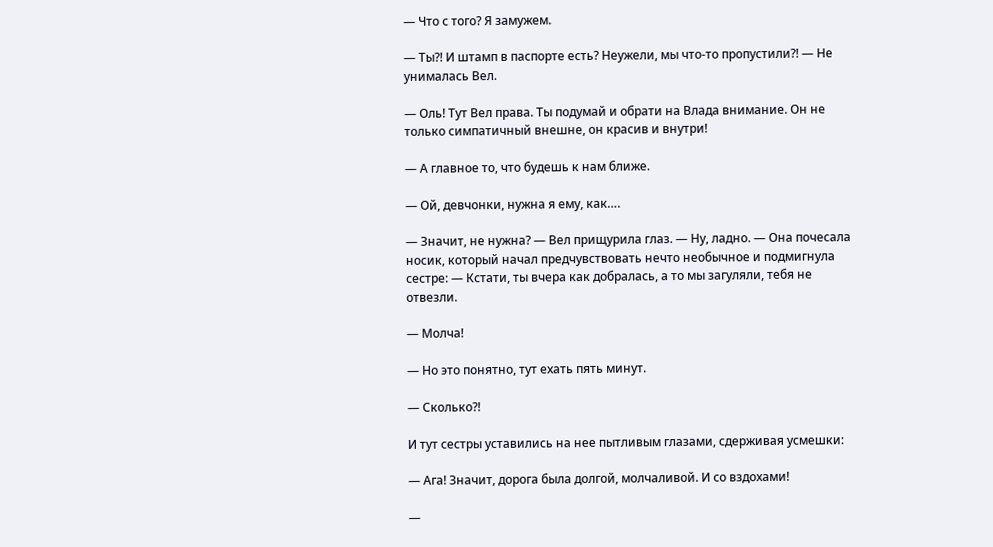— Что с того? Я замужем.

— Ты?! И штамп в паспорте есть? Неужели, мы что-то пропустили?! — Не унималась Вел.

— Оль! Тут Вел права. Ты подумай и обрати на Влада внимание. Он не только симпатичный внешне, он красив и внутри!

— А главное то, что будешь к нам ближе.

— Ой, девчонки, нужна я ему, как….

— Значит, не нужна? — Вел прищурила глаз. — Ну, ладно. — Она почесала носик, который начал предчувствовать нечто необычное и подмигнула сестре: — Кстати, ты вчера как добралась, а то мы загуляли, тебя не отвезли.

— Молча!

— Но это понятно, тут ехать пять минут.

— Сколько?!

И тут сестры уставились на нее пытливым глазами, сдерживая усмешки:

— Ага! Значит, дорога была долгой, молчаливой. И со вздохами!

—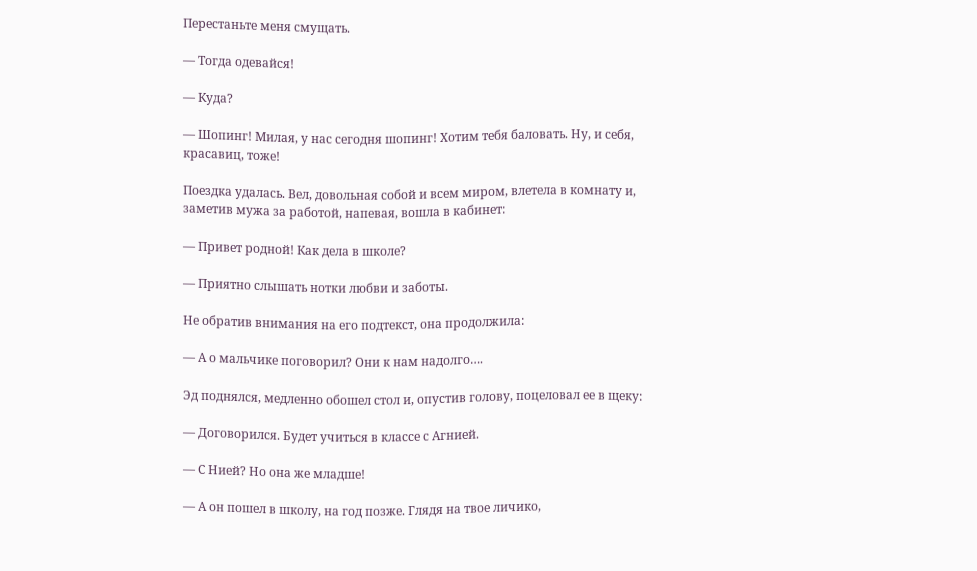Перестаньте меня смущать.

— Тогда одевайся!

— Куда?

— Шопинг! Милая, у нас сегодня шопинг! Хотим тебя баловать. Ну, и себя, красавиц, тоже!

Поездка удалась. Вел, довольная собой и всем миром, влетела в комнату и, заметив мужа за работой, напевая, вошла в кабинет:

— Привет родной! Как дела в школе?

— Приятно слышать нотки любви и заботы.

Не обратив внимания на его подтекст, она продолжила:

— А о мальчике поговорил? Они к нам надолго….

Эд поднялся, медленно обошел стол и, опустив голову, поцеловал ее в щеку:

— Договорился. Будет учиться в классе с Агнией.

— С Нией? Но она же младше!

— А он пошел в школу, на год позже. Глядя на твое личико,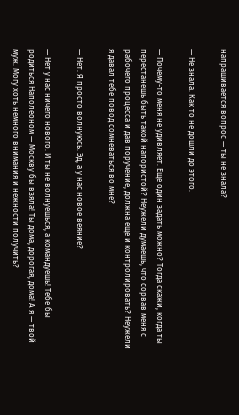напрашивается вопрос — ты не знала?

— Не знала. Как то не дошли до этого.

— Почему-то меня не удивляет. Еще один задать можно? Тогда скажи, когда ты перестанешь быть такой напористой? Неужели думаешь, что сорвав меня с рабочего процесса и дав поручение, должна еще и контролировать? Неужели я давал тебе повод сомневаться во мне?

— Нет. Я просто волнуюсь. Эд, а у нас новое веяние?

— Нет у нас ничего нового. И ты не волнуешься, а командуешь! Тебе бы родиться Наполеоном — Москву бы взяла! Ты дома, дорогая, дома! А я — твой муж. Могу хоть немного внимания и нежности получить?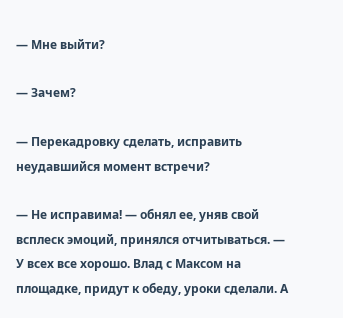— Мне выйти?

— Зачем?

— Перекадровку сделать, исправить неудавшийся момент встречи?

— Не исправима! — обнял ее, уняв свой всплеск эмоций, принялся отчитываться. — У всех все хорошо. Влад с Максом на площадке, придут к обеду, уроки сделали. А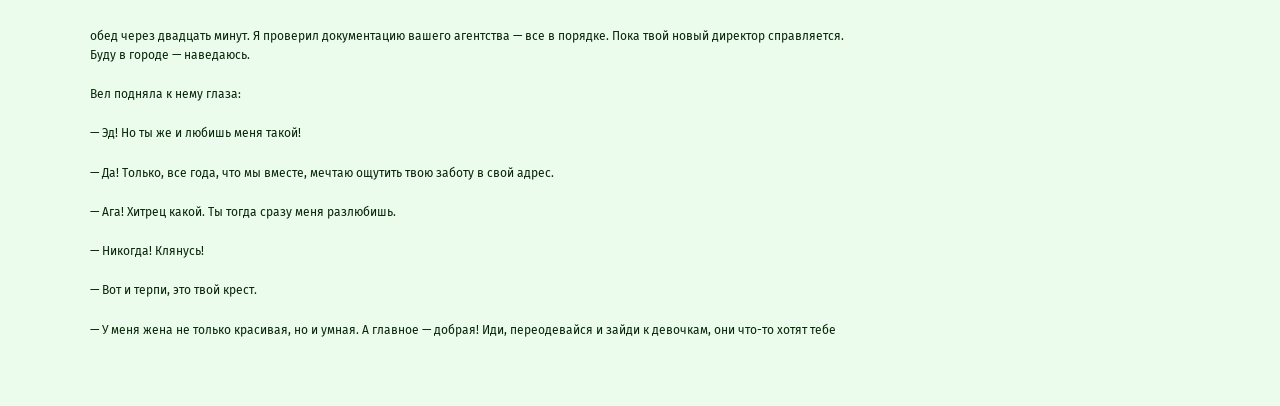обед через двадцать минут. Я проверил документацию вашего агентства — все в порядке. Пока твой новый директор справляется. Буду в городе — наведаюсь.

Вел подняла к нему глаза:

— Эд! Но ты же и любишь меня такой!

— Да! Только, все года, что мы вместе, мечтаю ощутить твою заботу в свой адрес.

— Ага! Хитрец какой. Ты тогда сразу меня разлюбишь.

— Никогда! Клянусь!

— Вот и терпи, это твой крест.

— У меня жена не только красивая, но и умная. А главное — добрая! Иди, переодевайся и зайди к девочкам, они что-то хотят тебе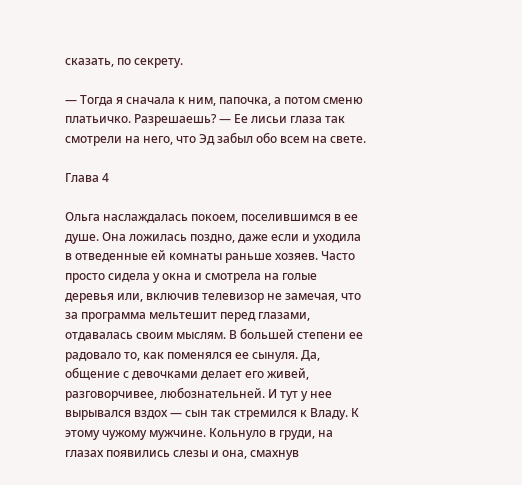сказать, по секрету.

— Тогда я сначала к ним, папочка, а потом сменю платьичко. Разрешаешь? — Ее лисьи глаза так смотрели на него, что Эд забыл обо всем на свете.

Глава 4

Ольга наслаждалась покоем, поселившимся в ее душе. Она ложилась поздно, даже если и уходила в отведенные ей комнаты раньше хозяев. Часто просто сидела у окна и смотрела на голые деревья или, включив телевизор не замечая, что за программа мельтешит перед глазами, отдавалась своим мыслям. В большей степени ее радовало то, как поменялся ее сынуля. Да, общение с девочками делает его живей, разговорчивее, любознательней. И тут у нее вырывался вздох — сын так стремился к Владу. К этому чужому мужчине. Кольнуло в груди, на глазах появились слезы и она, смахнув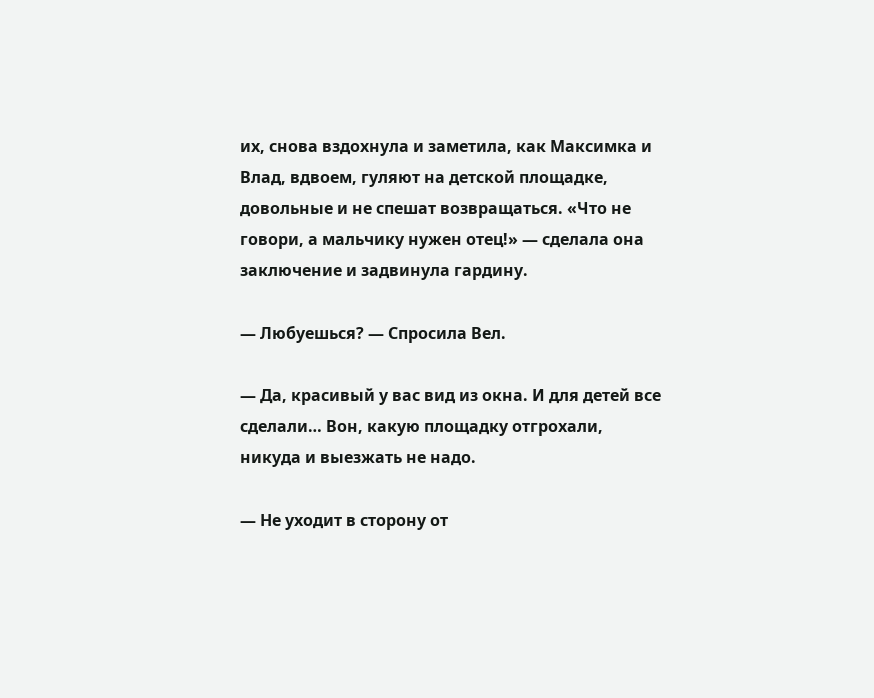их, снова вздохнула и заметила, как Максимка и Влад, вдвоем, гуляют на детской площадке, довольные и не спешат возвращаться. «Что не говори, а мальчику нужен отец!» — сделала она заключение и задвинула гардину.

— Любуешься? — Спросила Вел.

— Да, красивый у вас вид из окна. И для детей все сделали… Вон, какую площадку отгрохали, никуда и выезжать не надо.

— Не уходит в сторону от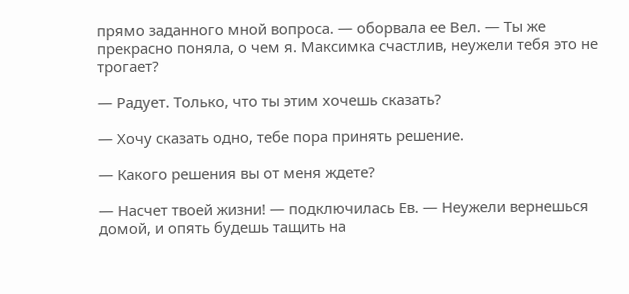прямо заданного мной вопроса. — оборвала ее Вел. — Ты же прекрасно поняла, о чем я. Максимка счастлив, неужели тебя это не трогает?

— Радует. Только, что ты этим хочешь сказать?

— Хочу сказать одно, тебе пора принять решение.

— Какого решения вы от меня ждете?

— Насчет твоей жизни! — подключилась Ев. — Неужели вернешься домой, и опять будешь тащить на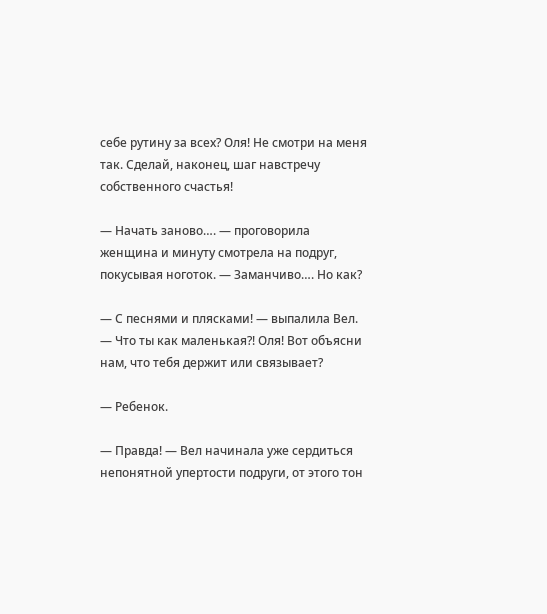себе рутину за всех? Оля! Не смотри на меня так. Сделай, наконец, шаг навстречу собственного счастья!

— Начать заново…. — проговорила женщина и минуту смотрела на подруг, покусывая ноготок. — Заманчиво…. Но как?

— С песнями и плясками! — выпалила Вел. — Что ты как маленькая?! Оля! Вот объясни нам, что тебя держит или связывает?

— Ребенок.

— Правда! — Вел начинала уже сердиться непонятной упертости подруги, от этого тон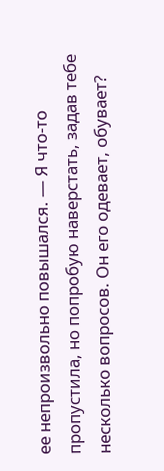ее непроизвольно повышался. — Я что-то пропустила, но попробую наверстать, задав тебе несколько вопросов. Он его одевает, обувает?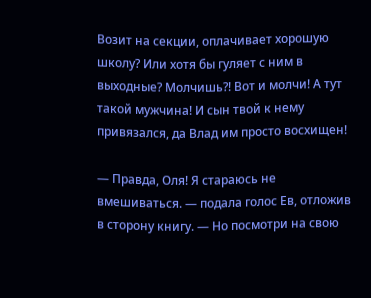Возит на секции, оплачивает хорошую школу? Или хотя бы гуляет с ним в выходные? Молчишь?! Вот и молчи! А тут такой мужчина! И сын твой к нему привязался, да Влад им просто восхищен!

— Правда, Оля! Я стараюсь не вмешиваться. — подала голос Ев, отложив в сторону книгу. — Но посмотри на свою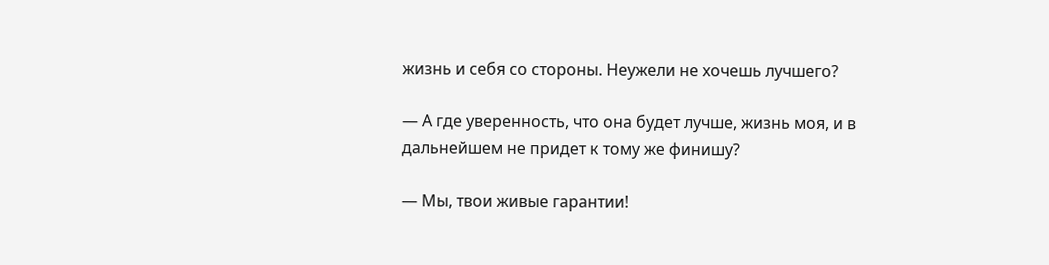жизнь и себя со стороны. Неужели не хочешь лучшего?

— А где уверенность, что она будет лучше, жизнь моя, и в дальнейшем не придет к тому же финишу?

— Мы, твои живые гарантии!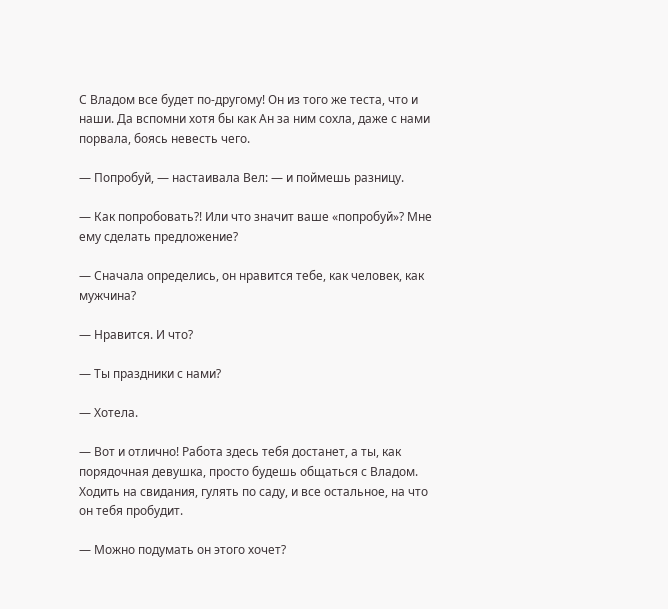С Владом все будет по-другому! Он из того же теста, что и наши. Да вспомни хотя бы как Ан за ним сохла, даже с нами порвала, боясь невесть чего.

— Попробуй, — настаивала Вел: — и поймешь разницу.

— Как попробовать?! Или что значит ваше «попробуй»? Мне ему сделать предложение?

— Сначала определись, он нравится тебе, как человек, как мужчина?

— Нравится. И что?

— Ты праздники с нами?

— Хотела.

— Вот и отлично! Работа здесь тебя достанет, а ты, как порядочная девушка, просто будешь общаться с Владом. Ходить на свидания, гулять по саду, и все остальное, на что он тебя пробудит.

— Можно подумать он этого хочет?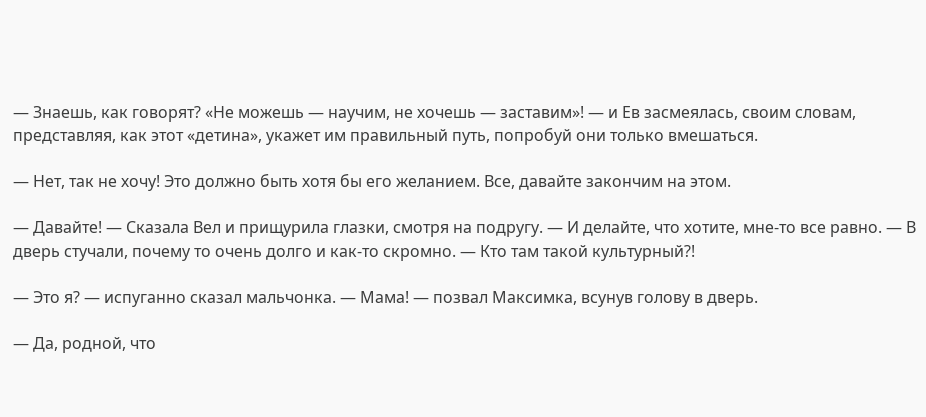— Знаешь, как говорят? «Не можешь — научим, не хочешь — заставим»! — и Ев засмеялась, своим словам, представляя, как этот «детина», укажет им правильный путь, попробуй они только вмешаться.

— Нет, так не хочу! Это должно быть хотя бы его желанием. Все, давайте закончим на этом.

— Давайте! — Сказала Вел и прищурила глазки, смотря на подругу. — И делайте, что хотите, мне-то все равно. — В дверь стучали, почему то очень долго и как-то скромно. — Кто там такой культурный?!

— Это я? — испуганно сказал мальчонка. — Мама! — позвал Максимка, всунув голову в дверь.

— Да, родной, что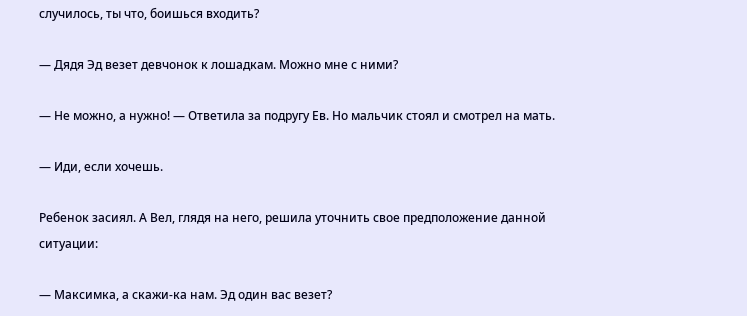случилось, ты что, боишься входить?

— Дядя Эд везет девчонок к лошадкам. Можно мне с ними?

— Не можно, а нужно! — Ответила за подругу Ев. Но мальчик стоял и смотрел на мать.

— Иди, если хочешь.

Ребенок засиял. А Вел, глядя на него, решила уточнить свое предположение данной ситуации:

— Максимка, а скажи-ка нам. Эд один вас везет?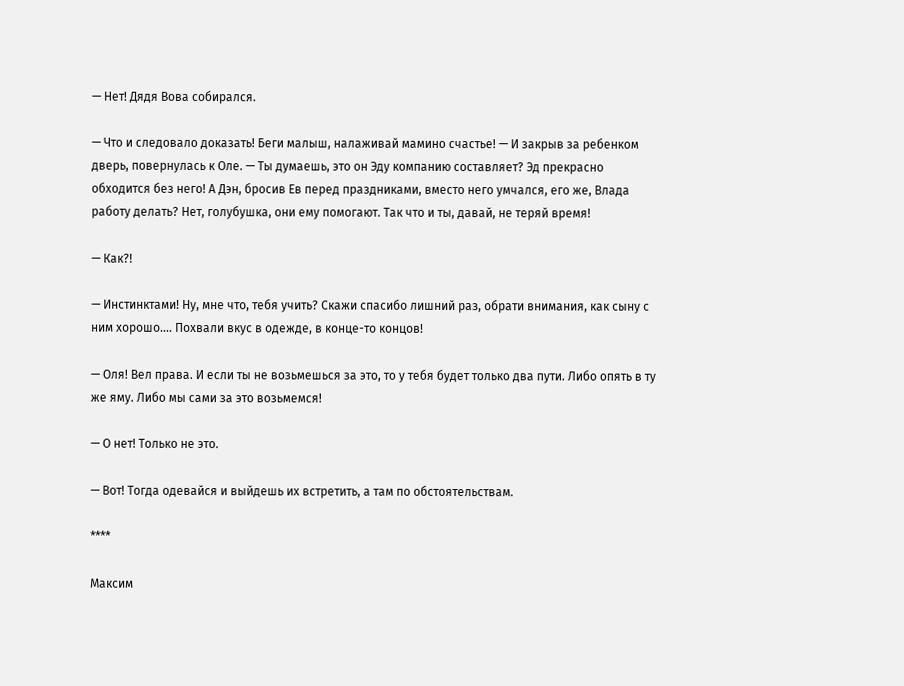— Нет! Дядя Вова собирался.

— Что и следовало доказать! Беги малыш, налаживай мамино счастье! — И закрыв за ребенком дверь, повернулась к Оле. — Ты думаешь, это он Эду компанию составляет? Эд прекрасно обходится без него! А Дэн, бросив Ев перед праздниками, вместо него умчался, его же, Влада работу делать? Нет, голубушка, они ему помогают. Так что и ты, давай, не теряй время!

— Как?!

— Инстинктами! Ну, мне что, тебя учить? Скажи спасибо лишний раз, обрати внимания, как сыну с ним хорошо…. Похвали вкус в одежде, в конце-то концов!

— Оля! Вел права. И если ты не возьмешься за это, то у тебя будет только два пути. Либо опять в ту же яму. Либо мы сами за это возьмемся!

— О нет! Только не это.

— Вот! Тогда одевайся и выйдешь их встретить, а там по обстоятельствам.

****

Максим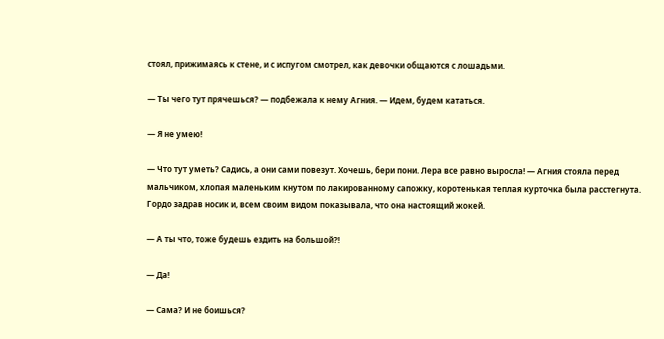стоял, прижимаясь к стене, и с испугом смотрел, как девочки общаются с лошадьми.

— Ты чего тут прячешься? — подбежала к нему Агния. — Идем, будем кататься.

— Я не умею!

— Что тут уметь? Садись, а они сами повезут. Хочешь, бери пони. Лера все равно выросла! — Агния стояла перед мальчиком, хлопая маленьким кнутом по лакированному сапожку, коротенькая теплая курточка была расстегнута. Гордо задрав носик и, всем своим видом показывала, что она настоящий жокей.

— А ты что, тоже будешь ездить на большой?!

— Да!

— Сама? И не боишься?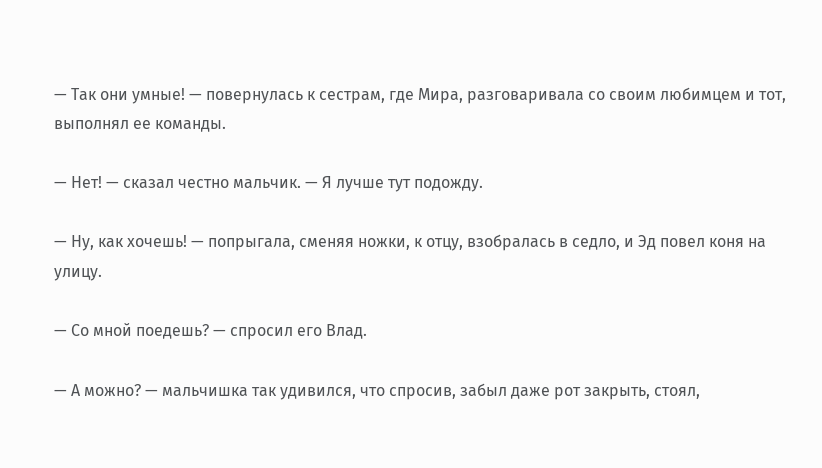— Так они умные! — повернулась к сестрам, где Мира, разговаривала со своим любимцем и тот, выполнял ее команды.

— Нет! — сказал честно мальчик. — Я лучше тут подожду.

— Ну, как хочешь! — попрыгала, сменяя ножки, к отцу, взобралась в седло, и Эд повел коня на улицу.

— Со мной поедешь? — спросил его Влад.

— А можно? — мальчишка так удивился, что спросив, забыл даже рот закрыть, стоял,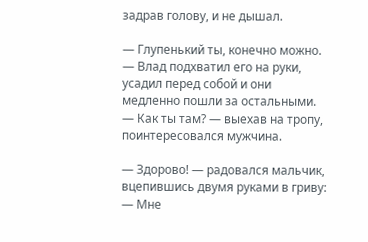задрав голову, и не дышал.

— Глупенький ты, конечно можно. — Влад подхватил его на руки, усадил перед собой и они медленно пошли за остальными. — Как ты там? — выехав на тропу, поинтересовался мужчина.

— Здорово! — радовался мальчик, вцепившись двумя руками в гриву: — Мне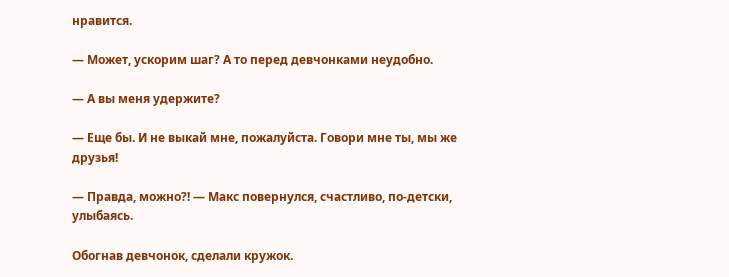нравится.

— Может, ускорим шаг? А то перед девчонками неудобно.

— А вы меня удержите?

— Еще бы. И не выкай мне, пожалуйста. Говори мне ты, мы же друзья!

— Правда, можно?! — Макс повернулся, счастливо, по-детски, улыбаясь.

Обогнав девчонок, сделали кружок.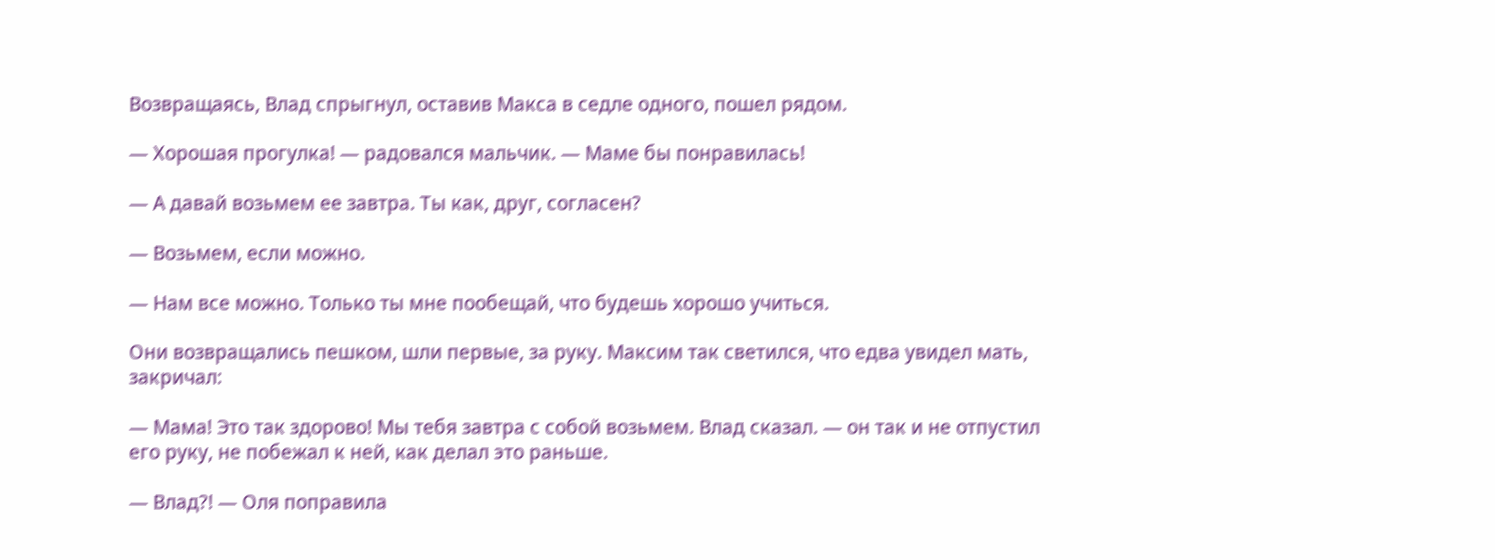Возвращаясь, Влад спрыгнул, оставив Макса в седле одного, пошел рядом.

— Хорошая прогулка! — радовался мальчик. — Маме бы понравилась!

— А давай возьмем ее завтра. Ты как, друг, согласен?

— Возьмем, если можно.

— Нам все можно. Только ты мне пообещай, что будешь хорошо учиться.

Они возвращались пешком, шли первые, за руку. Максим так светился, что едва увидел мать, закричал:

— Мама! Это так здорово! Мы тебя завтра с собой возьмем. Влад сказал. — он так и не отпустил его руку, не побежал к ней, как делал это раньше.

— Влад?! — Оля поправила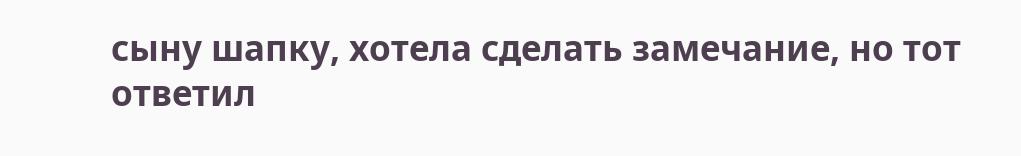сыну шапку, хотела сделать замечание, но тот ответил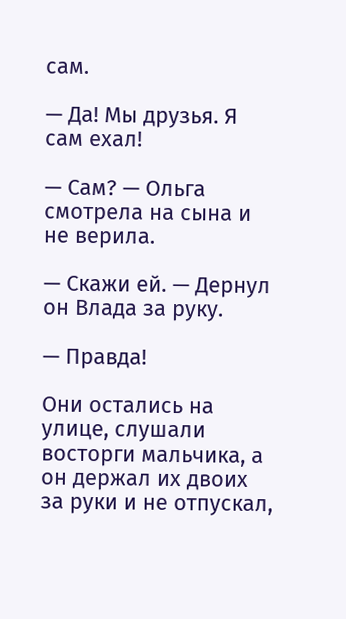сам.

— Да! Мы друзья. Я сам ехал!

— Сам? — Ольга смотрела на сына и не верила.

— Скажи ей. — Дернул он Влада за руку.

— Правда!

Они остались на улице, слушали восторги мальчика, а он держал их двоих за руки и не отпускал,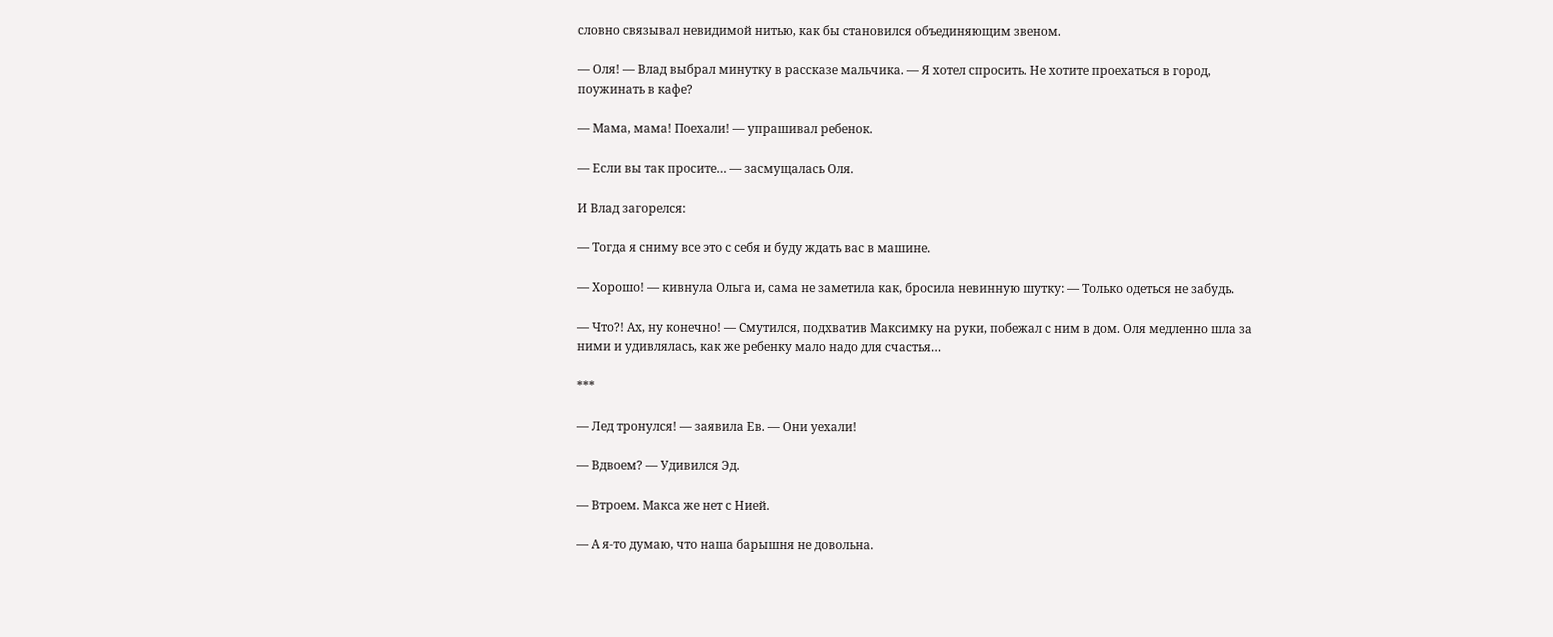словно связывал невидимой нитью, как бы становился объединяющим звеном.

— Оля! — Влад выбрал минутку в рассказе мальчика. — Я хотел спросить. Не хотите проехаться в город, поужинать в кафе?

— Мама, мама! Поехали! — упрашивал ребенок.

— Если вы так просите… — засмущалась Оля.

И Влад загорелся:

— Тогда я сниму все это с себя и буду ждать вас в машине.

— Хорошо! — кивнула Ольга и, сама не заметила как, бросила невинную шутку: — Только одеться не забудь.

— Что?! Ах, ну конечно! — Смутился, подхватив Максимку на руки, побежал с ним в дом. Оля медленно шла за ними и удивлялась, как же ребенку мало надо для счастья…

***

— Лед тронулся! — заявила Ев. — Они уехали!

— Вдвоем? — Удивился Эд.

— Втроем. Макса же нет с Нией.

— А я-то думаю, что наша барышня не довольна.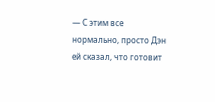— С этим все нормально, просто Дэн ей сказал, что готовит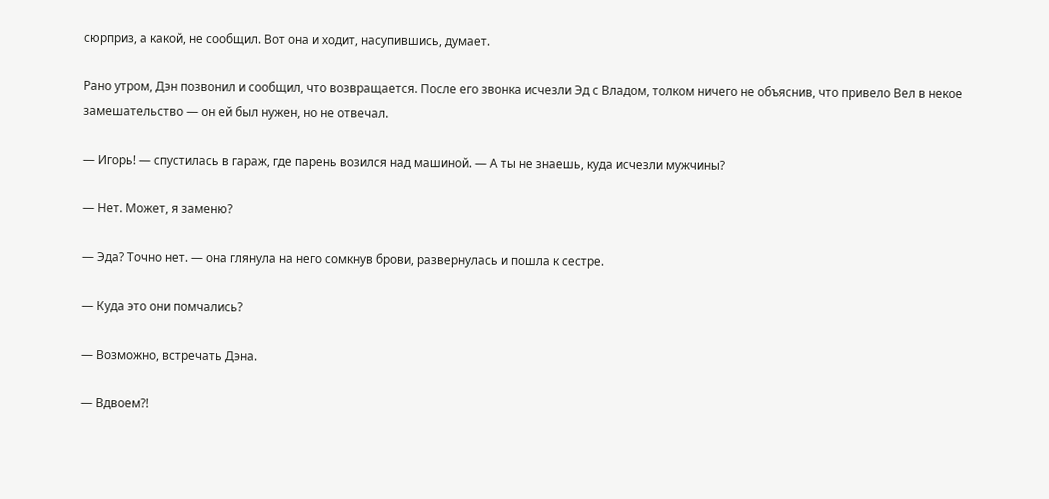сюрприз, а какой, не сообщил. Вот она и ходит, насупившись, думает.

Рано утром, Дэн позвонил и сообщил, что возвращается. После его звонка исчезли Эд с Владом, толком ничего не объяснив, что привело Вел в некое замешательство — он ей был нужен, но не отвечал.

— Игорь! — спустилась в гараж, где парень возился над машиной. — А ты не знаешь, куда исчезли мужчины?

— Нет. Может, я заменю?

— Эда? Точно нет. — она глянула на него сомкнув брови, развернулась и пошла к сестре.

— Куда это они помчались?

— Возможно, встречать Дэна.

— Вдвоем?!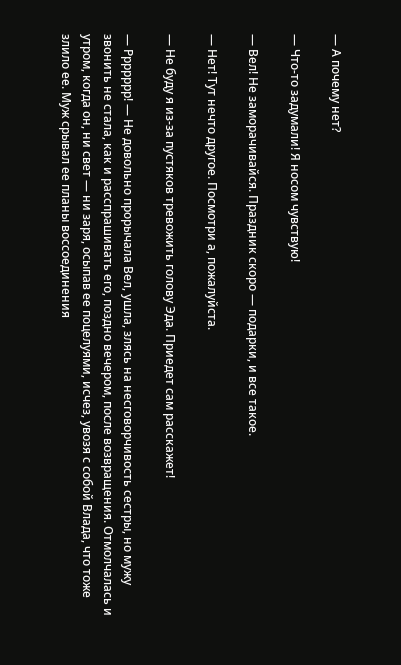— А почему нет?

— Что-то задумали! Я носом чувствую!

— Вел! Не заморачивайся. Праздник скоро — подарки, и все такое.

— Нет! Тут нечто другое. Посмотри а, пожалуйста.

— Не буду я из-за пустяков тревожить голову Эда. Приедет сам расскажет!

— Ррррррр! — Не довольно прорычала Вел, ушла, злясь на несговорчивость сестры, но мужу звонить не стала, как и расспрашивать его, поздно вечером, после возвращения. Отмолчалась и утром, когда он, ни свет — ни заря, осыпав ее поцелуями, исчез, увозя с собой Влада, что тоже злило ее. Муж срывал ее планы воссоединения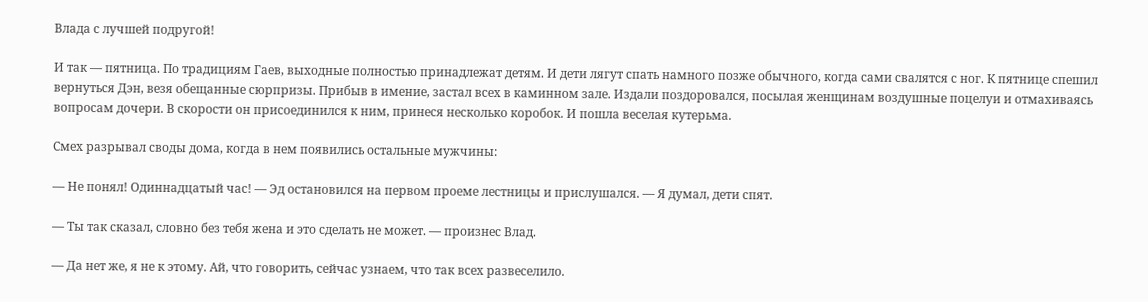Влада с лучшей подругой!

И так — пятница. По традициям Гаев, выходные полностью принадлежат детям. И дети лягут спать намного позже обычного, когда сами свалятся с ног. К пятнице спешил вернуться Дэн, везя обещанные сюрпризы. Прибыв в имение, застал всех в каминном зале. Издали поздоровался, посылая женщинам воздушные поцелуи и отмахиваясь вопросам дочери. В скорости он присоединился к ним, принеся несколько коробок. И пошла веселая кутерьма.

Смех разрывал своды дома, когда в нем появились остальные мужчины:

— Не понял! Одиннадцатый час! — Эд остановился на первом проеме лестницы и прислушался. — Я думал, дети спят.

— Ты так сказал, словно без тебя жена и это сделать не может. — произнес Влад.

— Да нет же, я не к этому. Ай, что говорить, сейчас узнаем, что так всех развеселило.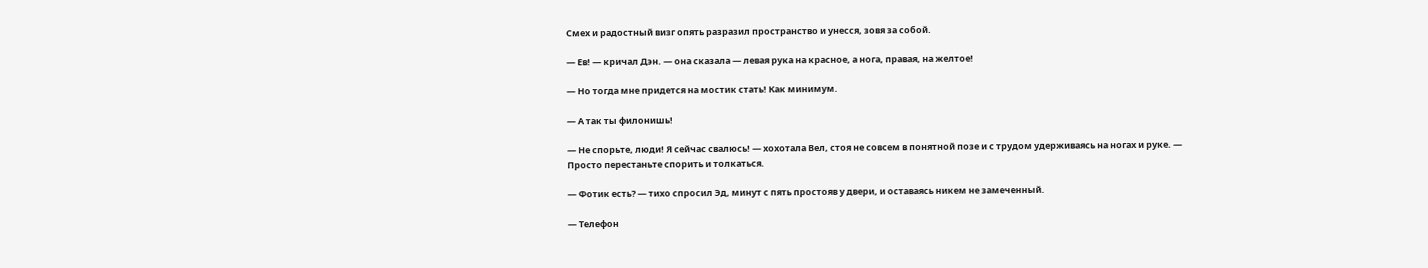Смех и радостный визг опять разразил пространство и унесся, зовя за собой.

— Ев! — кричал Дэн. — она сказала — левая рука на красное, а нога, правая, на желтое!

— Но тогда мне придется на мостик стать! Как минимум.

— А так ты филонишь!

— Не спорьте, люди! Я сейчас свалюсь! — хохотала Вел, стоя не совсем в понятной позе и с трудом удерживаясь на ногах и руке. — Просто перестаньте спорить и толкаться.

— Фотик есть? — тихо спросил Эд, минут с пять простояв у двери, и оставаясь никем не замеченный.

— Телефон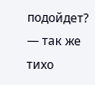подойдет? — так же тихо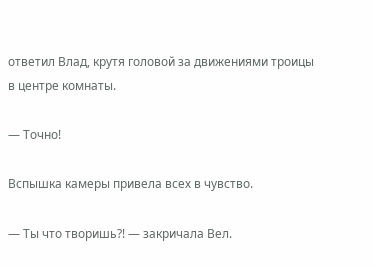ответил Влад, крутя головой за движениями троицы в центре комнаты.

— Точно!

Вспышка камеры привела всех в чувство.

— Ты что творишь?! — закричала Вел.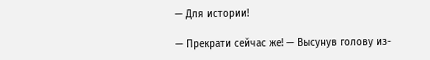— Для истории!

— Прекрати сейчас же! — Высунув голову из-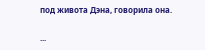под живота Дэна, говорила она.

...